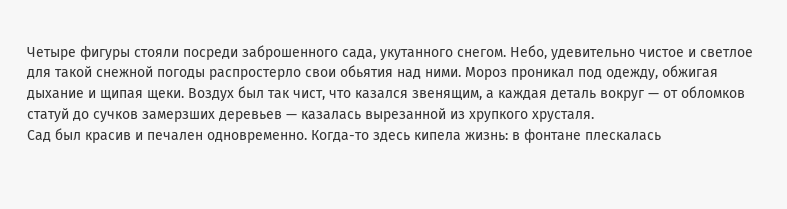Четыре фигуры стояли посреди заброшенного сада, укутанного снегом. Небо, удевительно чистое и светлое для такой снежной погоды распростерло свои обьятия над ними. Мороз проникал под одежду, обжигая дыхание и щипая щеки. Воздух был так чист, что казался звенящим, а каждая деталь вокруг — от обломков статуй до сучков замерзших деревьев — казалась вырезанной из хрупкого хрусталя.
Сад был красив и печален одновременно. Когда-то здесь кипела жизнь: в фонтане плескалась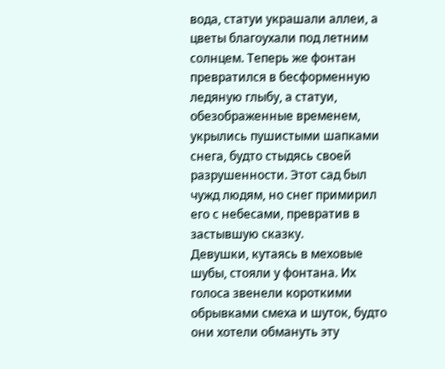вода, статуи украшали аллеи, а цветы благоухали под летним солнцем. Теперь же фонтан превратился в бесформенную ледяную глыбу, а статуи, обезображенные временем, укрылись пушистыми шапками снега, будто стыдясь своей разрушенности. Этот сад был чужд людям, но снег примирил его с небесами, превратив в застывшую сказку.
Девушки, кутаясь в меховые шубы, стояли у фонтана. Их голоса звенели короткими обрывками смеха и шуток, будто они хотели обмануть эту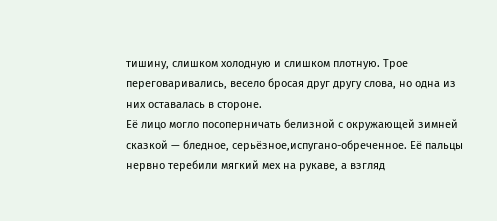тишину, слишком холодную и слишком плотную. Трое переговаривались, весело бросая друг другу слова, но одна из них оставалась в стороне.
Её лицо могло посоперничать белизной с окружающей зимней сказкой — бледное, серьёзное,испугано-обреченное. Её пальцы нервно теребили мягкий мех на рукаве, а взгляд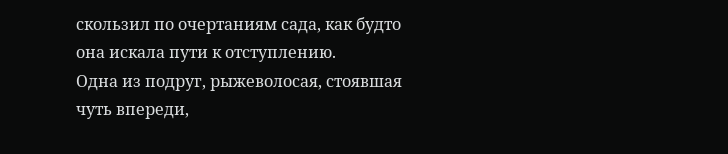скользил по очертаниям сада, как будто она искала пути к отступлению.
Одна из подруг, рыжеволосая, стоявшая чуть впереди,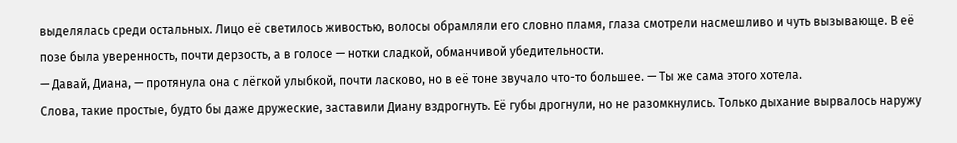выделялась среди остальных. Лицо её светилось живостью, волосы обрамляли его словно пламя, глаза смотрели насмешливо и чуть вызывающе. В её позе была уверенность, почти дерзость, а в голосе — нотки сладкой, обманчивой убедительности.
— Давай, Диана, — протянула она с лёгкой улыбкой, почти ласково, но в её тоне звучало что-то большее. — Ты же сама этого хотела.
Слова, такие простые, будто бы даже дружеские, заставили Диану вздрогнуть. Её губы дрогнули, но не разомкнулись. Только дыхание вырвалось наружу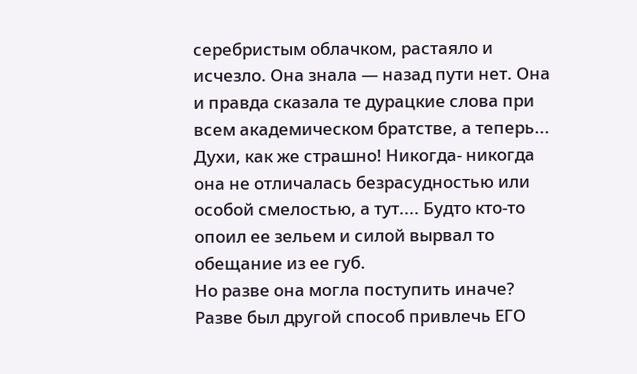серебристым облачком, растаяло и исчезло. Она знала — назад пути нет. Она и правда сказала те дурацкие слова при всем академическом братстве, а теперь...
Духи, как же страшно! Никогда- никогда она не отличалась безрасудностью или особой смелостью, а тут.... Будто кто-то опоил ее зельем и силой вырвал то обещание из ее губ.
Но разве она могла поступить иначе? Разве был другой способ привлечь ЕГО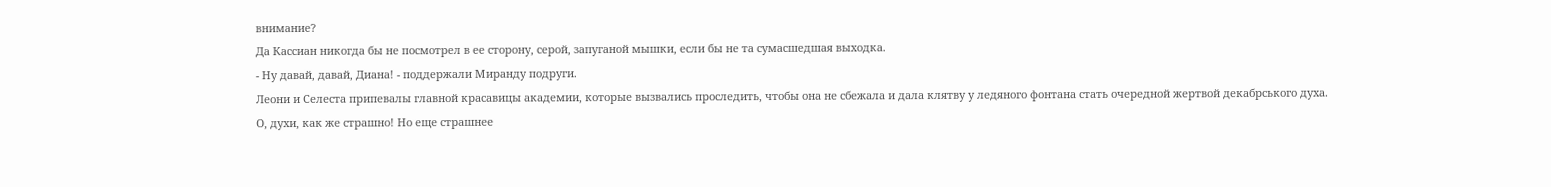внимание?
Да Кассиан никогда бы не посмотрел в ее сторону, серой, запуганой мышки, если бы не та сумасшедшая выходка.
- Ну давай, давай, Диана! - поддержали Миранду подруги.
Леони и Селеста припевалы главной красавицы академии, которые вызвались проследить, чтобы она не сбежала и дала клятву у ледяного фонтана стать очередной жертвой декабрського духа.
О, духи, как же страшно! Но еще страшнее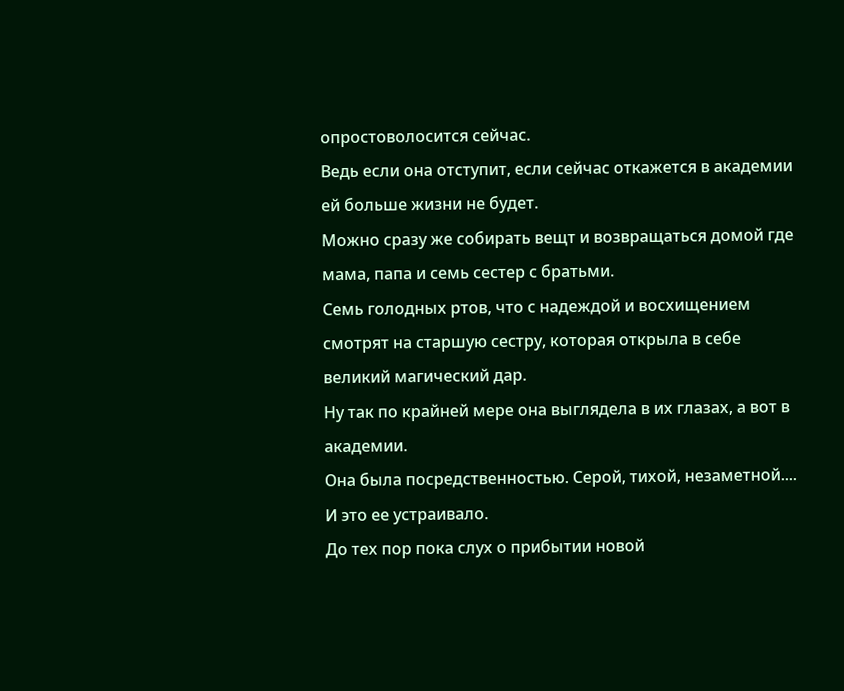опростоволосится сейчас.
Ведь если она отступит, если сейчас откажется в академии ей больше жизни не будет.
Можно сразу же собирать вещт и возвращаться домой где мама, папа и семь сестер с братьми.
Семь голодных ртов, что с надеждой и восхищением смотрят на старшую сестру, которая открыла в себе великий магический дар.
Ну так по крайней мере она выглядела в их глазах, а вот в академии.
Она была посредственностью. Серой, тихой, незаметной....
И это ее устраивало.
До тех пор пока слух о прибытии новой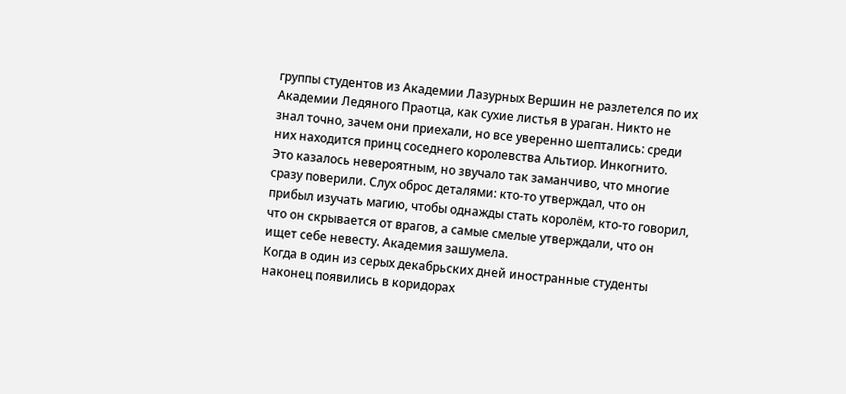группы студентов из Академии Лазурных Вершин не разлетелся по их Академии Ледяного Праотца, как сухие листья в ураган. Никто не знал точно, зачем они приехали, но все уверенно шептались: среди них находится принц соседнего королевства Альтиор. Инкогнито.
Это казалось невероятным, но звучало так заманчиво, что многие сразу поверили. Слух оброс деталями: кто-то утверждал, что он прибыл изучать магию, чтобы однажды стать королём, кто-то говорил, что он скрывается от врагов, а самые смелые утверждали, что он ищет себе невесту. Академия зашумела.
Когда в один из серых декабрьских дней иностранные студенты наконец появились в коридорах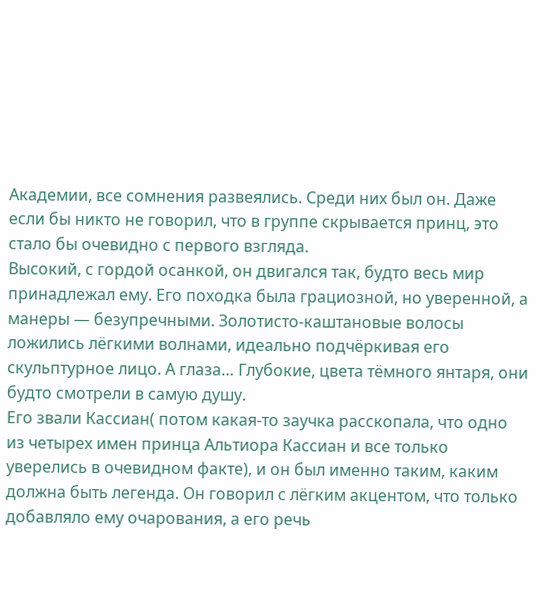Академии, все сомнения развеялись. Среди них был он. Даже если бы никто не говорил, что в группе скрывается принц, это стало бы очевидно с первого взгляда.
Высокий, с гордой осанкой, он двигался так, будто весь мир принадлежал ему. Его походка была грациозной, но уверенной, а манеры — безупречными. Золотисто-каштановые волосы ложились лёгкими волнами, идеально подчёркивая его скульптурное лицо. А глаза… Глубокие, цвета тёмного янтаря, они будто смотрели в самую душу.
Его звали Кассиан( потом какая-то заучка расскопала, что одно из четырех имен принца Альтиора Кассиан и все только уверелись в очевидном факте), и он был именно таким, каким должна быть легенда. Он говорил с лёгким акцентом, что только добавляло ему очарования, а его речь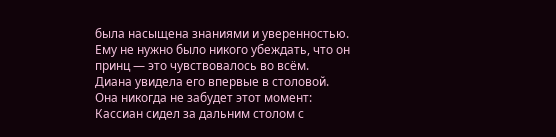была насыщена знаниями и уверенностью. Ему не нужно было никого убеждать, что он принц — это чувствовалось во всём.
Диана увидела его впервые в столовой. Она никогда не забудет этот момент: Кассиан сидел за дальним столом с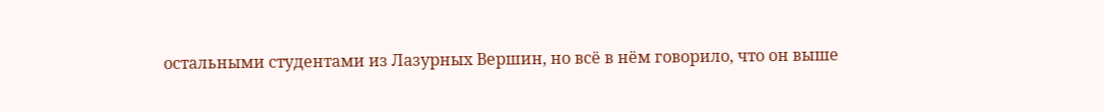остальными студентами из Лазурных Вершин, но всё в нём говорило, что он выше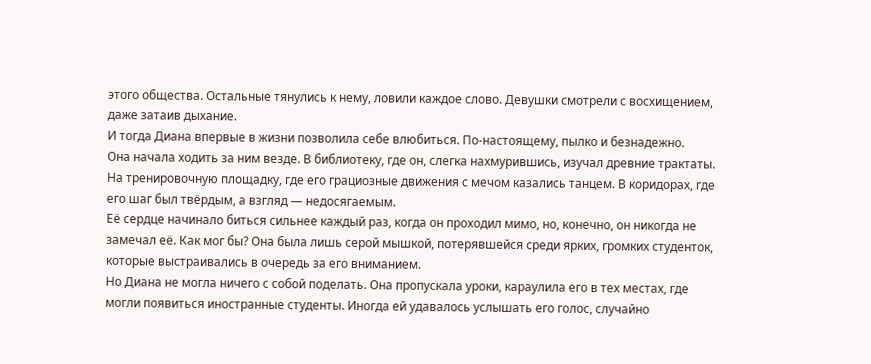этого общества. Остальные тянулись к нему, ловили каждое слово. Девушки смотрели с восхищением, даже затаив дыхание.
И тогда Диана впервые в жизни позволила себе влюбиться. По-настоящему, пылко и безнадежно.
Она начала ходить за ним везде. В библиотеку, где он, слегка нахмурившись, изучал древние трактаты. На тренировочную площадку, где его грациозные движения с мечом казались танцем. В коридорах, где его шаг был твёрдым, а взгляд — недосягаемым.
Её сердце начинало биться сильнее каждый раз, когда он проходил мимо, но, конечно, он никогда не замечал её. Как мог бы? Она была лишь серой мышкой, потерявшейся среди ярких, громких студенток, которые выстраивались в очередь за его вниманием.
Но Диана не могла ничего с собой поделать. Она пропускала уроки, караулила его в тех местах, где могли появиться иностранные студенты. Иногда ей удавалось услышать его голос, случайно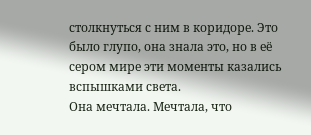столкнуться с ним в коридоре. Это было глупо, она знала это, но в её сером мире эти моменты казались вспышками света.
Она мечтала. Мечтала, что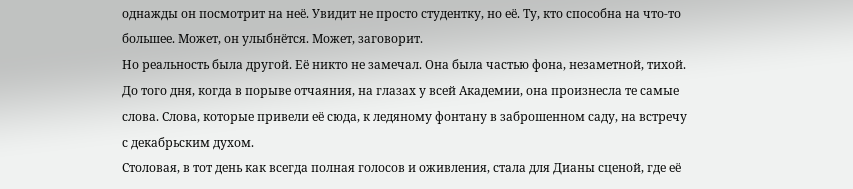однажды он посмотрит на неё. Увидит не просто студентку, но её. Ту, кто способна на что-то большее. Может, он улыбнётся. Может, заговорит.
Но реальность была другой. Её никто не замечал. Она была частью фона, незаметной, тихой.
До того дня, когда в порыве отчаяния, на глазах у всей Академии, она произнесла те самые слова. Слова, которые привели её сюда, к ледяному фонтану в заброшенном саду, на встречу с декабрьским духом.
Столовая, в тот день как всегда полная голосов и оживления, стала для Дианы сценой, где её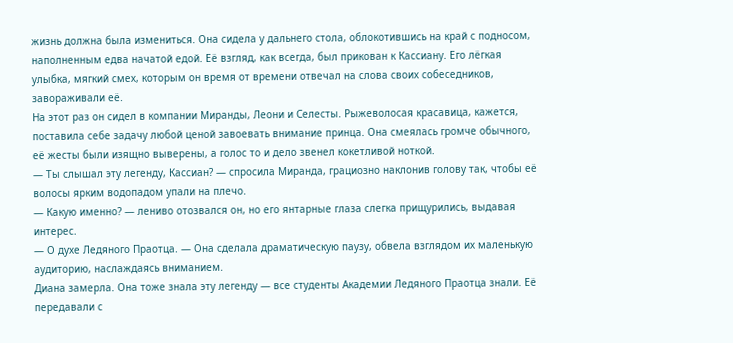жизнь должна была измениться. Она сидела у дальнего стола, облокотившись на край с подносом, наполненным едва начатой едой. Её взгляд, как всегда, был прикован к Кассиану. Его лёгкая улыбка, мягкий смех, которым он время от времени отвечал на слова своих собеседников, завораживали её.
На этот раз он сидел в компании Миранды, Леони и Селесты. Рыжеволосая красавица, кажется, поставила себе задачу любой ценой завоевать внимание принца. Она смеялась громче обычного, её жесты были изящно выверены, а голос то и дело звенел кокетливой ноткой.
— Ты слышал эту легенду, Кассиан? — спросила Миранда, грациозно наклонив голову так, чтобы её волосы ярким водопадом упали на плечо.
— Какую именно? — лениво отозвался он, но его янтарные глаза слегка прищурились, выдавая интерес.
— О духе Ледяного Праотца. — Она сделала драматическую паузу, обвела взглядом их маленькую аудиторию, наслаждаясь вниманием.
Диана замерла. Она тоже знала эту легенду — все студенты Академии Ледяного Праотца знали. Её передавали с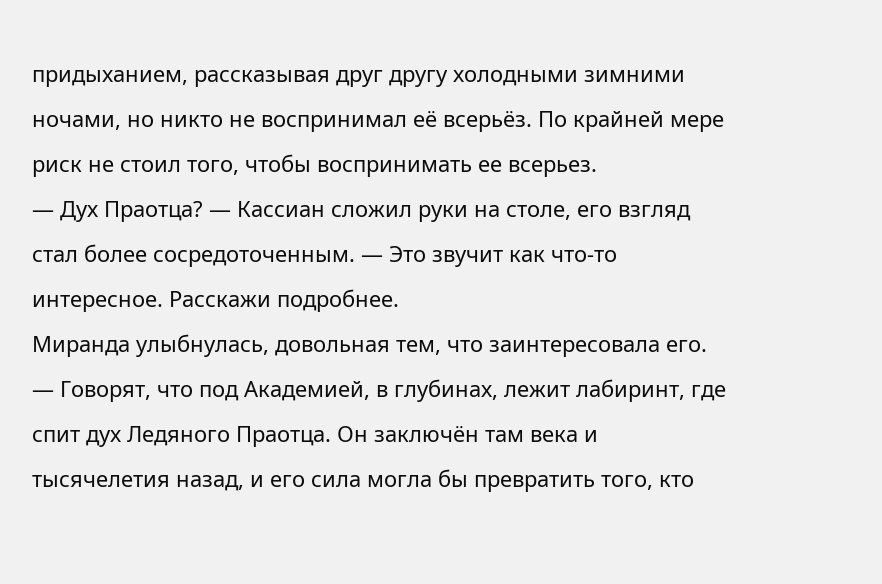придыханием, рассказывая друг другу холодными зимними ночами, но никто не воспринимал её всерьёз. По крайней мере риск не стоил того, чтобы воспринимать ее всерьез.
— Дух Праотца? — Кассиан сложил руки на столе, его взгляд стал более сосредоточенным. — Это звучит как что-то интересное. Расскажи подробнее.
Миранда улыбнулась, довольная тем, что заинтересовала его.
— Говорят, что под Академией, в глубинах, лежит лабиринт, где спит дух Ледяного Праотца. Он заключён там века и тысячелетия назад, и его сила могла бы превратить того, кто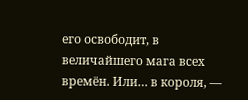его освободит, в величайшего мага всех времён. Или… в короля, —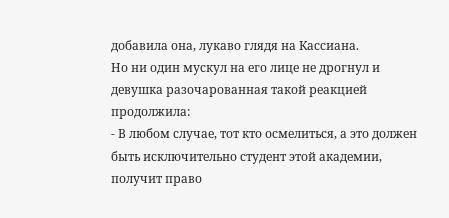добавила она, лукаво глядя на Кассиана.
Но ни один мускул на его лице не дрогнул и девушка разочарованная такой реакцией продолжила:
- В любом случае, тот кто осмелиться, а это должен быть исключительно студент этой академии, получит право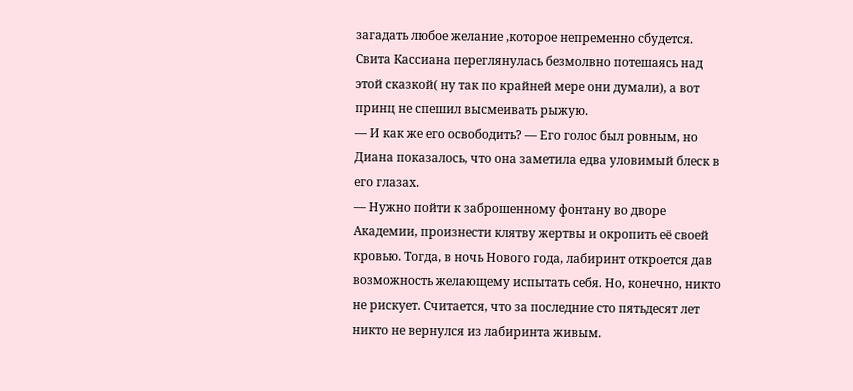загадать любое желание ,которое непременно сбудется.
Свита Кассиана переглянулась безмолвно потешаясь над этой сказкой( ну так по крайней мере они думали), а вот принц не спешил высмеивать рыжую.
— И как же его освободить? — Его голос был ровным, но Диана показалось, что она заметила едва уловимый блеск в его глазах.
— Нужно пойти к заброшенному фонтану во дворе Академии, произнести клятву жертвы и окропить её своей кровью. Тогда, в ночь Нового года, лабиринт откроется дав возможность желающему испытать себя. Но, конечно, никто не рискует. Считается, что за последние сто пятьдесят лет никто не вернулся из лабиринта живым.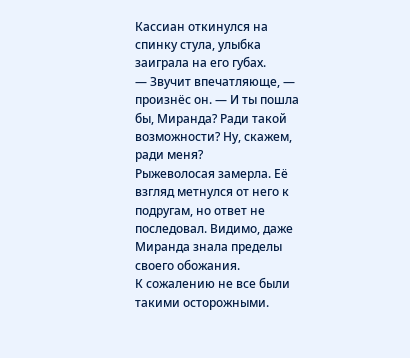Кассиан откинулся на спинку стула, улыбка заиграла на его губах.
— Звучит впечатляюще, — произнёс он. — И ты пошла бы, Миранда? Ради такой возможности? Ну, скажем, ради меня?
Рыжеволосая замерла. Её взгляд метнулся от него к подругам, но ответ не последовал. Видимо, даже Миранда знала пределы своего обожания.
К сожалению не все были такими осторожными.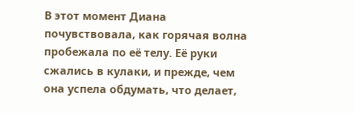В этот момент Диана почувствовала, как горячая волна пробежала по её телу. Её руки сжались в кулаки, и прежде, чем она успела обдумать, что делает,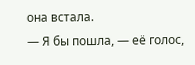она встала.
— Я бы пошла, — её голос,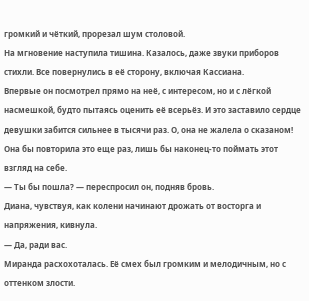громкий и чёткий, прорезал шум столовой.
На мгновение наступила тишина. Казалось, даже звуки приборов стихли. Все повернулись в её сторону, включая Кассиана.
Впервые он посмотрел прямо на неё, с интересом, но и с лёгкой насмешкой, будто пытаясь оценить её всерьёз. И это заставило сердце девушки забится сильнее в тысячи раз. О, она не жалела о сказаном! Она бы повторила это еще раз, лишь бы наконец-то поймать этот взгляд на себе.
— Ты бы пошла? — переспросил он, подняв бровь.
Диана, чувствуя, как колени начинают дрожать от восторга и напряжения, кивнула.
— Да, ради вас.
Миранда расхохоталась. Её смех был громким и мелодичным, но с оттенком злости.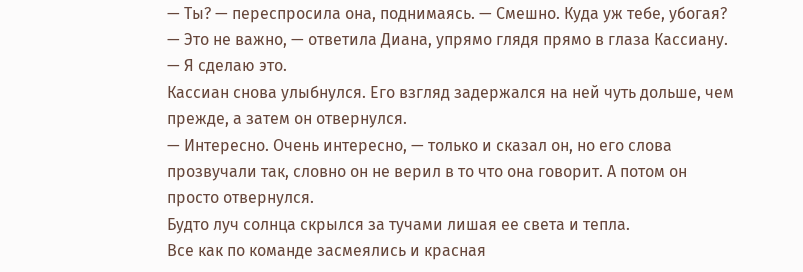— Ты? — переспросила она, поднимаясь. — Смешно. Куда уж тебе, убогая?
— Это не важно, — ответила Диана, упрямо глядя прямо в глаза Кассиану. — Я сделаю это.
Кассиан снова улыбнулся. Его взгляд задержался на ней чуть дольше, чем прежде, а затем он отвернулся.
— Интересно. Очень интересно, — только и сказал он, но его слова прозвучали так, словно он не верил в то что она говорит. А потом он просто отвернулся.
Будто луч солнца скрылся за тучами лишая ее света и тепла.
Все как по команде засмеялись и красная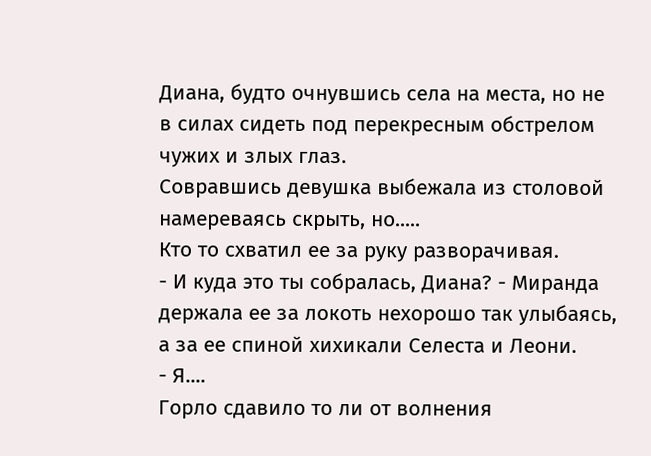Диана, будто очнувшись села на места, но не в силах сидеть под перекресным обстрелом чужих и злых глаз.
Совравшись девушка выбежала из столовой намереваясь скрыть, но.....
Кто то схватил ее за руку разворачивая.
- И куда это ты собралась, Диана? - Миранда держала ее за локоть нехорошо так улыбаясь, а за ее спиной хихикали Селеста и Леони.
- Я....
Горло сдавило то ли от волнения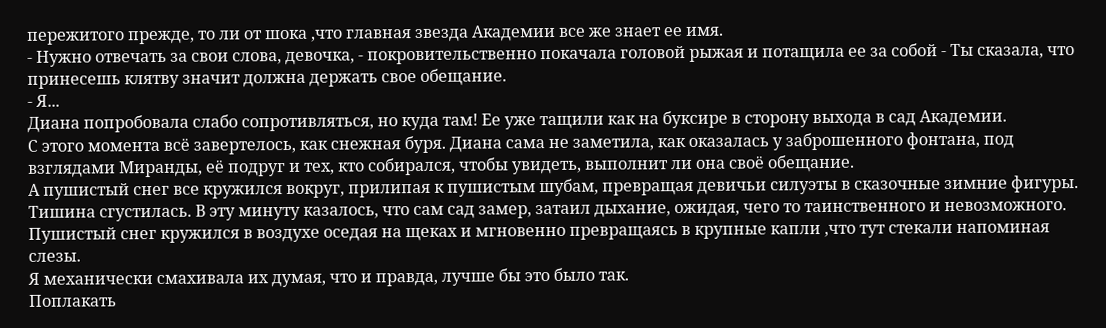пережитого прежде, то ли от шока ,что главная звезда Академии все же знает ее имя.
- Нужно отвечать за свои слова, девочка, - покровительственно покачала головой рыжая и потащила ее за собой - Ты сказала, что принесешь клятву значит должна держать свое обещание.
- Я...
Диана попробовала слабо сопротивляться, но куда там! Ее уже тащили как на буксире в сторону выхода в сад Академии.
С этого момента всё завертелось, как снежная буря. Диана сама не заметила, как оказалась у заброшенного фонтана, под взглядами Миранды, её подруг и тех, кто собирался, чтобы увидеть, выполнит ли она своё обещание.
А пушистый снег все кружился вокруг, прилипая к пушистым шубам, превращая девичьи силуэты в сказочные зимние фигуры. Тишина сгустилась. В эту минуту казалось, что сам сад замер, затаил дыхание, ожидая, чего то таинственного и невозможного.
Пушистый снег кружился в воздухе оседая на щеках и мгновенно превращаясь в крупные капли ,что тут стекали напоминая слезы.
Я механически смахивала их думая, что и правда, лучше бы это было так.
Поплакать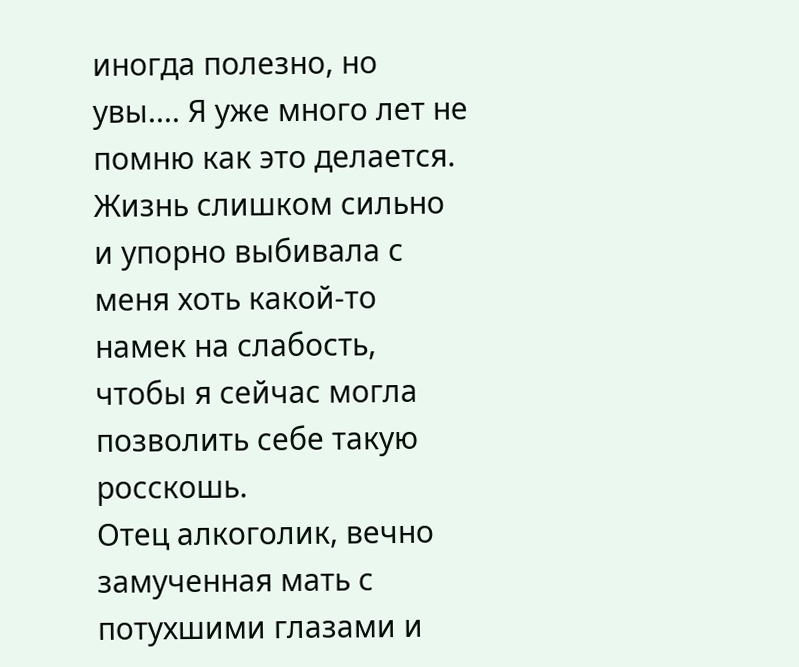иногда полезно, но увы.... Я уже много лет не помню как это делается.
Жизнь слишком сильно и упорно выбивала с меня хоть какой-то намек на слабость, чтобы я сейчас могла позволить себе такую росскошь.
Отец алкоголик, вечно замученная мать с потухшими глазами и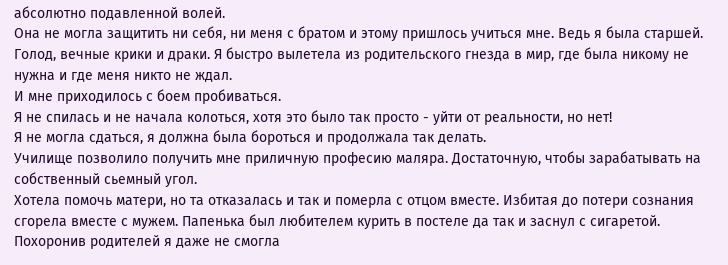абсолютно подавленной волей.
Она не могла защитить ни себя, ни меня с братом и этому пришлось учиться мне. Ведь я была старшей. Голод, вечные крики и драки. Я быстро вылетела из родительского гнезда в мир, где была никому не нужна и где меня никто не ждал.
И мне приходилось с боем пробиваться.
Я не спилась и не начала колоться, хотя это было так просто - уйти от реальности, но нет!
Я не могла сдаться, я должна была бороться и продолжала так делать.
Училище позволило получить мне приличную професию маляра. Достаточную, чтобы зарабатывать на собственный сьемный угол.
Хотела помочь матери, но та отказалась и так и померла с отцом вместе. Избитая до потери сознания сгорела вместе с мужем. Папенька был любителем курить в постеле да так и заснул с сигаретой.
Похоронив родителей я даже не смогла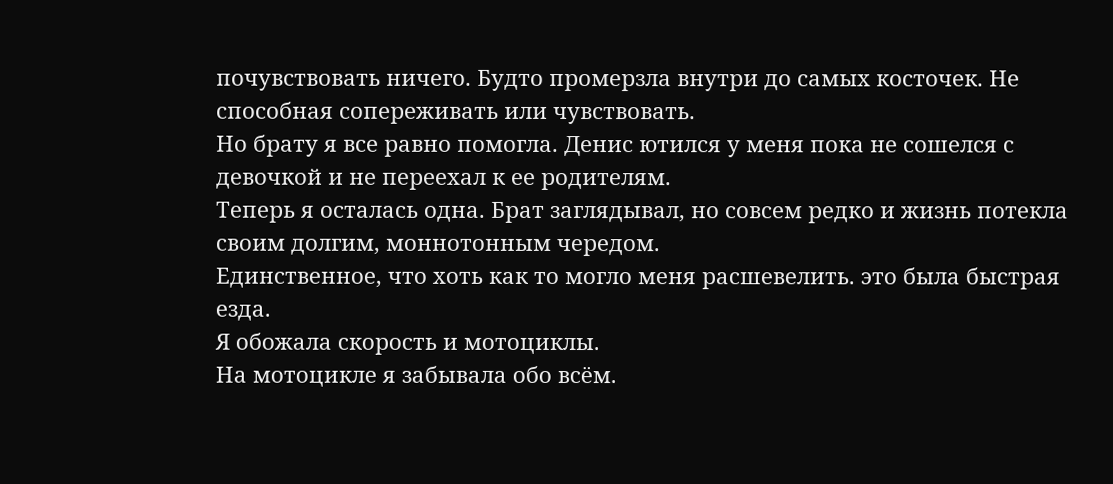почувствовать ничего. Будто промерзла внутри до самых косточек. Не способная сопереживать или чувствовать.
Но брату я все равно помогла. Денис ютился у меня пока не сошелся с девочкой и не переехал к ее родителям.
Теперь я осталась одна. Брат заглядывал, но совсем редко и жизнь потекла своим долгим, моннотонным чередом.
Единственное, что хоть как то могло меня расшевелить. это была быстрая езда.
Я обожала скорость и мотоциклы.
На мотоцикле я забывала обо всём.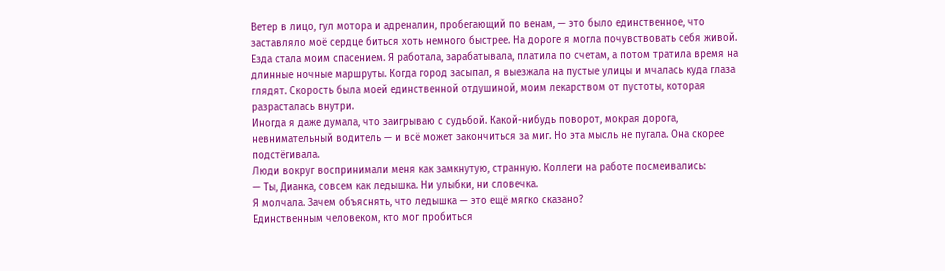Ветер в лицо, гул мотора и адреналин, пробегающий по венам, — это было единственное, что заставляло моё сердце биться хоть немного быстрее. На дороге я могла почувствовать себя живой.
Езда стала моим спасением. Я работала, зарабатывала, платила по счетам, а потом тратила время на длинные ночные маршруты. Когда город засыпал, я выезжала на пустые улицы и мчалась куда глаза глядят. Скорость была моей единственной отдушиной, моим лекарством от пустоты, которая разрасталась внутри.
Иногда я даже думала, что заигрываю с судьбой. Какой-нибудь поворот, мокрая дорога, невнимательный водитель — и всё может закончиться за миг. Но эта мысль не пугала. Она скорее подстёгивала.
Люди вокруг воспринимали меня как замкнутую, странную. Коллеги на работе посмеивались:
— Ты, Дианка, совсем как ледышка. Ни улыбки, ни словечка.
Я молчала. Зачем объяснять, что ледышка — это ещё мягко сказано?
Единственным человеком, кто мог пробиться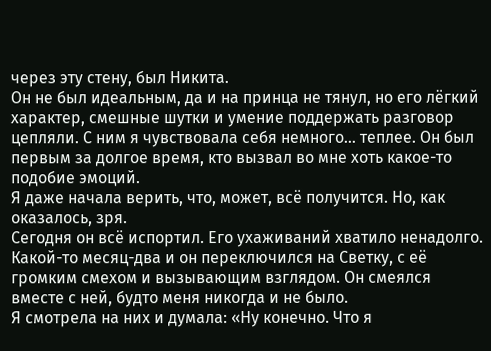через эту стену, был Никита.
Он не был идеальным, да и на принца не тянул, но его лёгкий характер, смешные шутки и умение поддержать разговор цепляли. С ним я чувствовала себя немного… теплее. Он был первым за долгое время, кто вызвал во мне хоть какое-то подобие эмоций.
Я даже начала верить, что, может, всё получится. Но, как оказалось, зря.
Сегодня он всё испортил. Его ухаживаний хватило ненадолго.
Какой-то месяц-два и он переключился на Светку, с её громким смехом и вызывающим взглядом. Он смеялся вместе с ней, будто меня никогда и не было.
Я смотрела на них и думала: «Ну конечно. Что я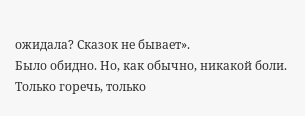ожидала? Сказок не бывает».
Было обидно. Но, как обычно, никакой боли. Только горечь, только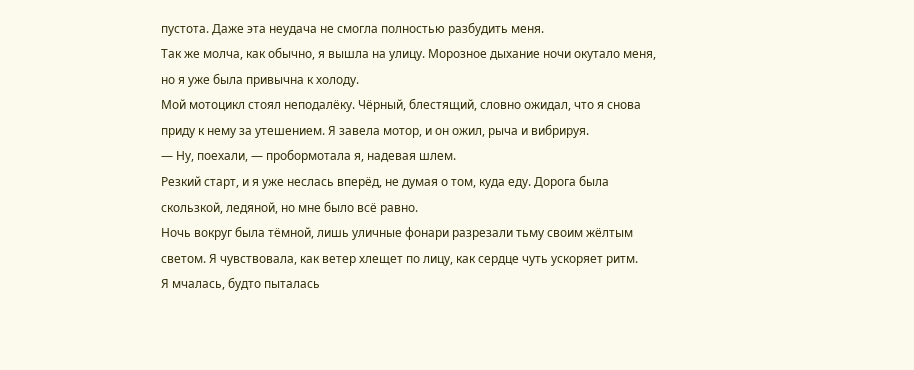пустота. Даже эта неудача не смогла полностью разбудить меня.
Так же молча, как обычно, я вышла на улицу. Морозное дыхание ночи окутало меня, но я уже была привычна к холоду.
Мой мотоцикл стоял неподалёку. Чёрный, блестящий, словно ожидал, что я снова приду к нему за утешением. Я завела мотор, и он ожил, рыча и вибрируя.
— Ну, поехали, — пробормотала я, надевая шлем.
Резкий старт, и я уже неслась вперёд, не думая о том, куда еду. Дорога была скользкой, ледяной, но мне было всё равно.
Ночь вокруг была тёмной, лишь уличные фонари разрезали тьму своим жёлтым светом. Я чувствовала, как ветер хлещет по лицу, как сердце чуть ускоряет ритм.
Я мчалась, будто пыталась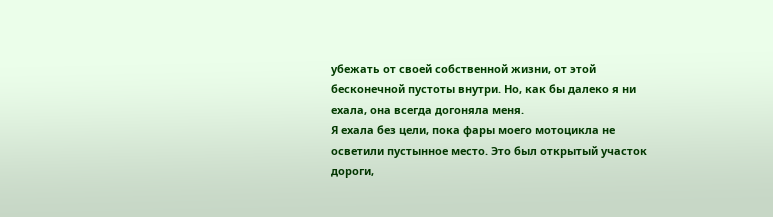убежать от своей собственной жизни, от этой бесконечной пустоты внутри. Но, как бы далеко я ни ехала, она всегда догоняла меня.
Я ехала без цели, пока фары моего мотоцикла не осветили пустынное место. Это был открытый участок дороги,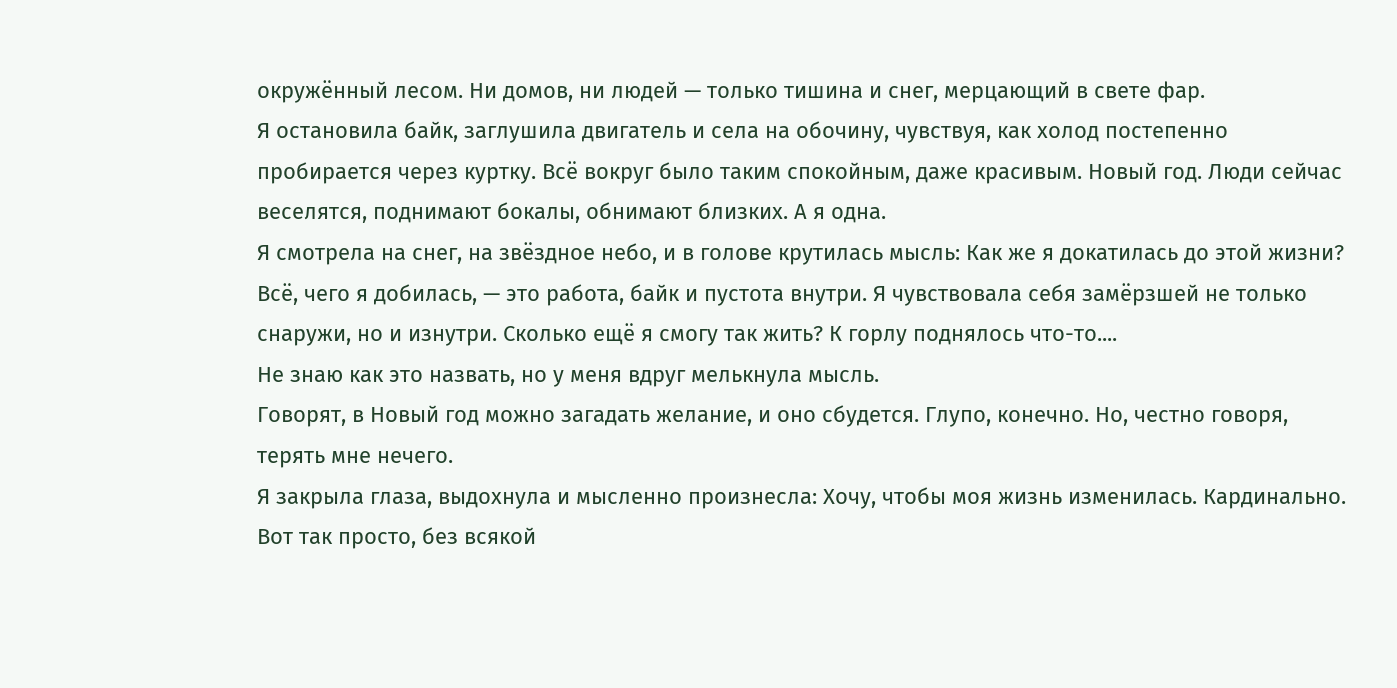окружённый лесом. Ни домов, ни людей — только тишина и снег, мерцающий в свете фар.
Я остановила байк, заглушила двигатель и села на обочину, чувствуя, как холод постепенно пробирается через куртку. Всё вокруг было таким спокойным, даже красивым. Новый год. Люди сейчас веселятся, поднимают бокалы, обнимают близких. А я одна.
Я смотрела на снег, на звёздное небо, и в голове крутилась мысль: Как же я докатилась до этой жизни?
Всё, чего я добилась, — это работа, байк и пустота внутри. Я чувствовала себя замёрзшей не только снаружи, но и изнутри. Сколько ещё я смогу так жить? К горлу поднялось что-то....
Не знаю как это назвать, но у меня вдруг мелькнула мысль.
Говорят, в Новый год можно загадать желание, и оно сбудется. Глупо, конечно. Но, честно говоря, терять мне нечего.
Я закрыла глаза, выдохнула и мысленно произнесла: Хочу, чтобы моя жизнь изменилась. Кардинально.
Вот так просто, без всякой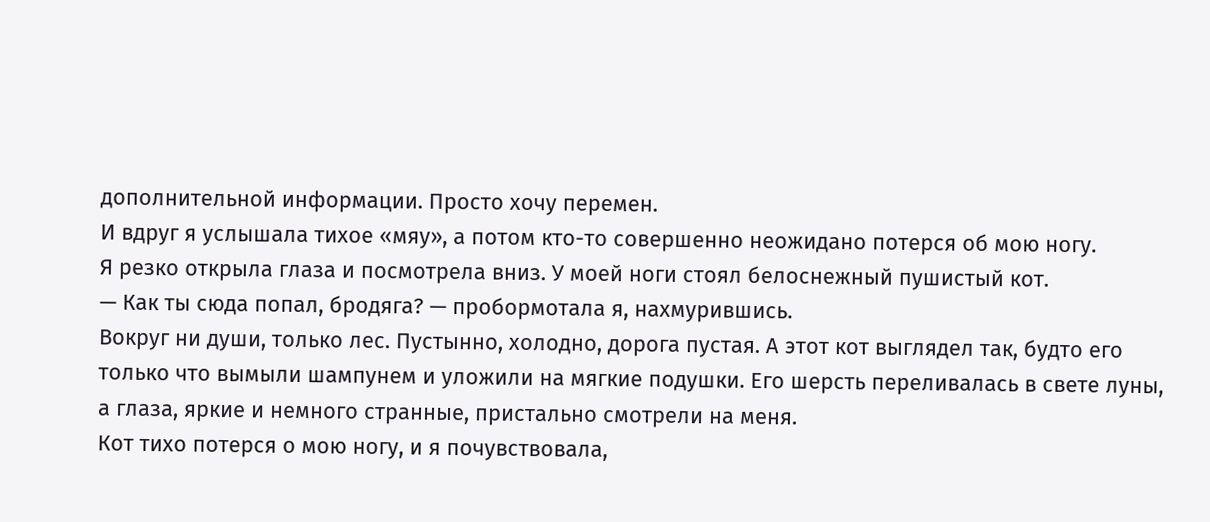дополнительной информации. Просто хочу перемен.
И вдруг я услышала тихое «мяу», а потом кто-то совершенно неожидано потерся об мою ногу.
Я резко открыла глаза и посмотрела вниз. У моей ноги стоял белоснежный пушистый кот.
— Как ты сюда попал, бродяга? — пробормотала я, нахмурившись.
Вокруг ни души, только лес. Пустынно, холодно, дорога пустая. А этот кот выглядел так, будто его только что вымыли шампунем и уложили на мягкие подушки. Его шерсть переливалась в свете луны, а глаза, яркие и немного странные, пристально смотрели на меня.
Кот тихо потерся о мою ногу, и я почувствовала,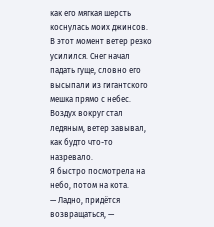как его мягкая шерсть коснулась моих джинсов.
В этот момент ветер резко усилился. Снег начал падать гуще, словно его высыпали из гигантского мешка прямо с небес. Воздух вокруг стал ледяным, ветер завывал, как будто что-то назревало.
Я быстро посмотрела на небо, потом на кота.
— Ладно, придётся возвращаться, —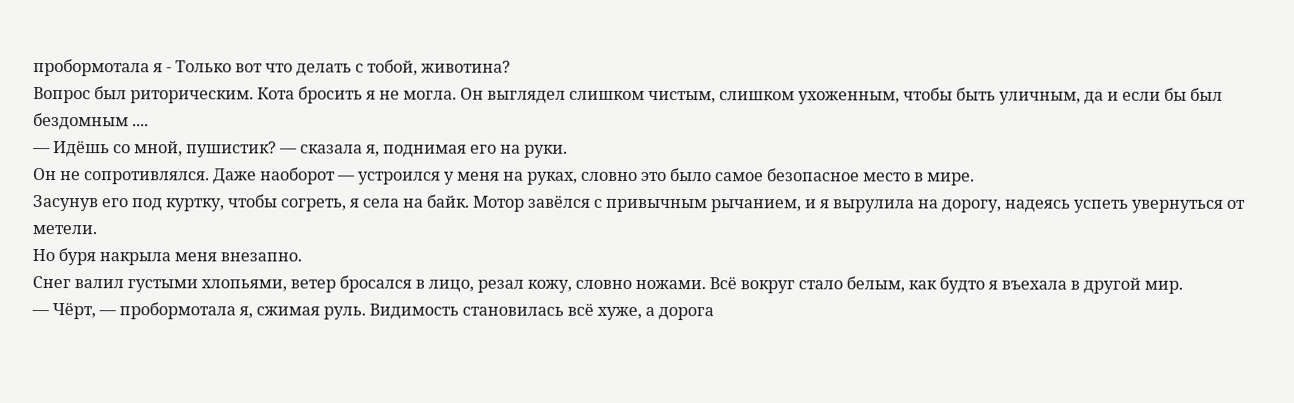пробормотала я - Только вот что делать с тобой, животина?
Вопрос был риторическим. Кота бросить я не могла. Он выглядел слишком чистым, слишком ухоженным, чтобы быть уличным, да и если бы был бездомным ....
— Идёшь со мной, пушистик? — сказала я, поднимая его на руки.
Он не сопротивлялся. Даже наоборот — устроился у меня на руках, словно это было самое безопасное место в мире.
Засунув его под куртку, чтобы согреть, я села на байк. Мотор завёлся с привычным рычанием, и я вырулила на дорогу, надеясь успеть увернуться от метели.
Но буря накрыла меня внезапно.
Снег валил густыми хлопьями, ветер бросался в лицо, резал кожу, словно ножами. Всё вокруг стало белым, как будто я въехала в другой мир.
— Чёрт, — пробормотала я, сжимая руль. Видимость становилась всё хуже, а дорога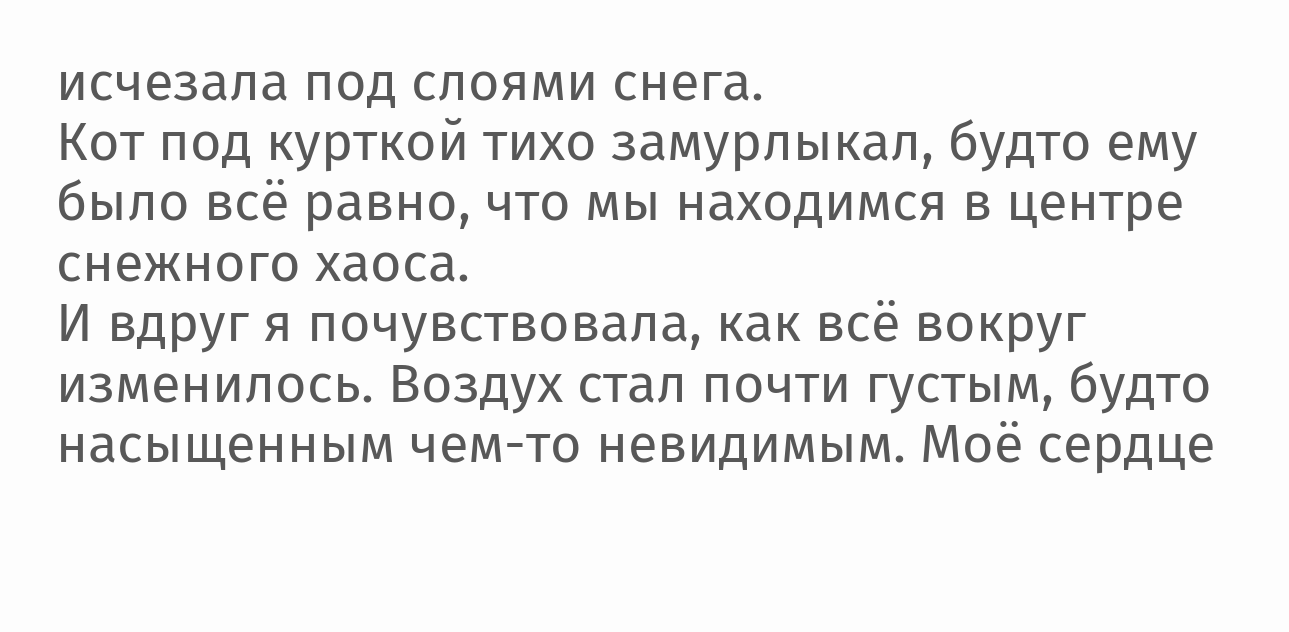исчезала под слоями снега.
Кот под курткой тихо замурлыкал, будто ему было всё равно, что мы находимся в центре снежного хаоса.
И вдруг я почувствовала, как всё вокруг изменилось. Воздух стал почти густым, будто насыщенным чем-то невидимым. Моё сердце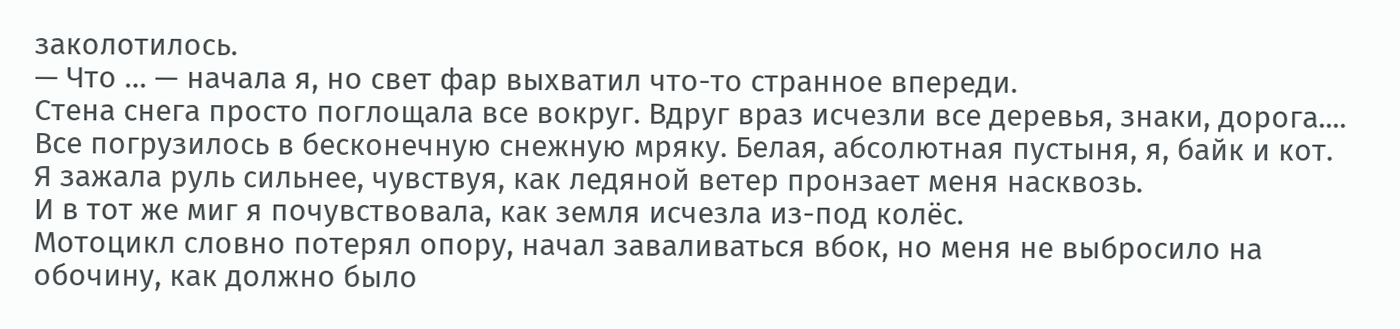заколотилось.
— Что … — начала я, но свет фар выхватил что-то странное впереди.
Стена снега просто поглощала все вокруг. Вдруг враз исчезли все деревья, знаки, дорога....
Все погрузилось в бесконечную снежную мряку. Белая, абсолютная пустыня, я, байк и кот.
Я зажала руль сильнее, чувствуя, как ледяной ветер пронзает меня насквозь.
И в тот же миг я почувствовала, как земля исчезла из-под колёс.
Мотоцикл словно потерял опору, начал заваливаться вбок, но меня не выбросило на обочину, как должно было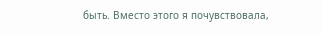быть. Вместо этого я почувствовала,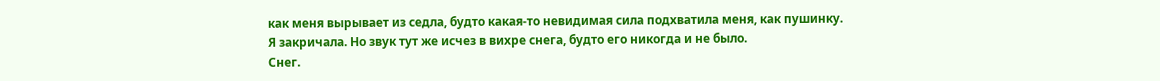как меня вырывает из седла, будто какая-то невидимая сила подхватила меня, как пушинку.
Я закричала. Но звук тут же исчез в вихре снега, будто его никогда и не было.
Снег.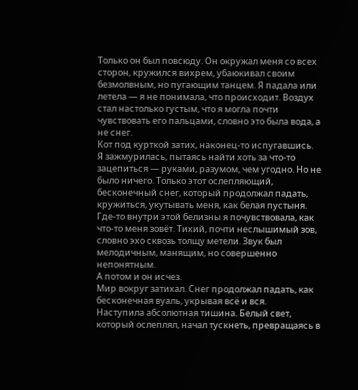Только он был повсюду. Он окружал меня со всех сторон, кружился вихрем, убаюкивал своим безмолвным, но пугающим танцем. Я падала или летела — я не понимала, что происходит. Воздух стал настолько густым, что я могла почти чувствовать его пальцами, словно это была вода, а не снег.
Кот под курткой затих, наконец-то испугавшись.
Я зажмурилась, пытаясь найти хоть за что-то зацепиться — руками, разумом, чем угодно. Но не было ничего. Только этот ослепляющий, бесконечный снег, который продолжал падать, кружиться, укутывать меня, как белая пустыня.
Где-то внутри этой белизны я почувствовала, как что-то меня зовёт. Тихий, почти неслышимый зов, словно эхо сквозь толщу метели. Звук был мелодичным, манящим, но совершенно непонятным.
А потом и он исчез.
Мир вокруг затихал. Снег продолжал падать, как бесконечная вуаль, укрывая всё и вся.
Наступила абсолютная тишина. Белый свет, который ослеплял, начал тускнеть, превращаясь в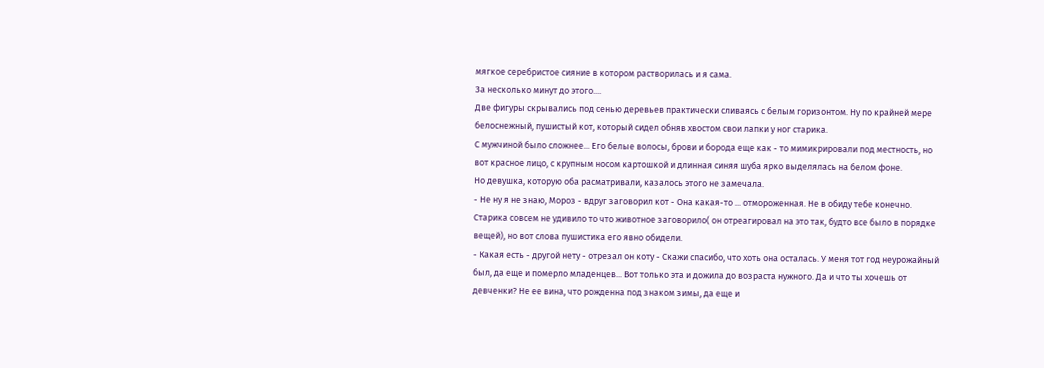мягкое серебристое сияние в котором растворилась и я сама.
За несколько минут до этого....
Две фигуры скрывались под сенью деревьев практически сливаясь с белым горизонтом. Ну по крайней мере белоснежный, пушистый кот, который сидел обняв хвостом свои лапки у ног старика.
С мужчиной было сложнее... Его белые волосы, брови и борода еще как - то мимикрировали под местность, но вот красное лицо, с крупным носом картошкой и длинная синяя шуба ярко выделялась на белом фоне.
Но девушка, которую оба расматривали, казалось этого не замечала.
- Не ну я не знаю, Мороз - вдруг заговорил кот - Она какая-то ... отмороженная. Не в обиду тебе конечно.
Старика совсем не удивило то что животное заговорило( он отреагировал на это так, будто все было в порядке вещей), но вот слова пушистика его явно обидели.
- Какая есть - другой нету - отрезал он коту - Скажи спасибо, что хоть она осталась. У меня тот год неурожайный был, да еще и померло младенцев... Вот только эта и дожила до возраста нужного. Да и что ты хочешь от девченки? Не ее вина, что рожденна под знаком зимы, да еще и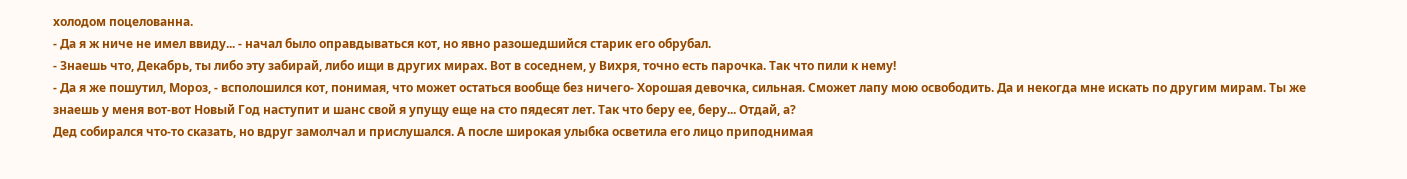холодом поцелованна.
- Да я ж ниче не имел ввиду... - начал было оправдываться кот, но явно разошедшийся старик его обрубал.
- Знаешь что, Декабрь, ты либо эту забирай, либо ищи в других мирах. Вот в соседнем, у Вихря, точно есть парочка. Так что пили к нему!
- Да я же пошутил, Мороз, - всполошился кот, понимая, что может остаться вообще без ничего- Хорошая девочка, сильная. Сможет лапу мою освободить. Да и некогда мне искать по другим мирам. Ты же знаешь у меня вот-вот Новый Год наступит и шанс свой я упущу еще на сто пядесят лет. Так что беру ее, беру... Отдай, а?
Дед собирался что-то сказать, но вдруг замолчал и прислушался. А после широкая улыбка осветила его лицо приподнимая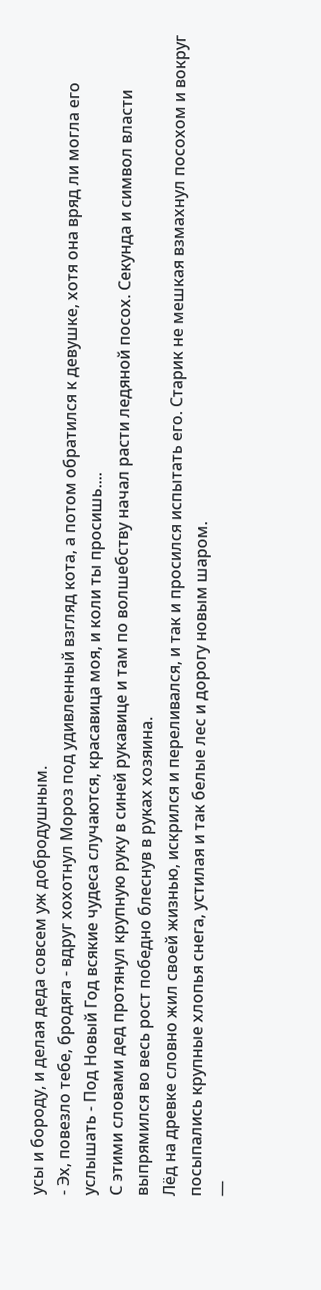усы и бороду, и делая деда совсем уж добродушным.
- Эх, повезло тебе, бродяга - вдруг хохотнул Мороз под удивленный взгляд кота, а потом обратился к девушке, хотя она вряд ли могла его услышать - Под Новый Год всякие чудеса случаются, красавица моя, и коли ты просишь....
С этими словами дед протянул крупную руку в синей рукавице и там по волшебству начал расти ледяной посох. Секунда и символ власти выпрямился во весь рост победно блеснув в руках хозяина.
Лёд на древке словно жил своей жизнью, искрился и переливался, и так и просился испытать его. Старик не мешкая взмахнул посохом и вокруг посыпались крупные хлопья снега, устилая и так белые лес и дорогу новым шаром.
—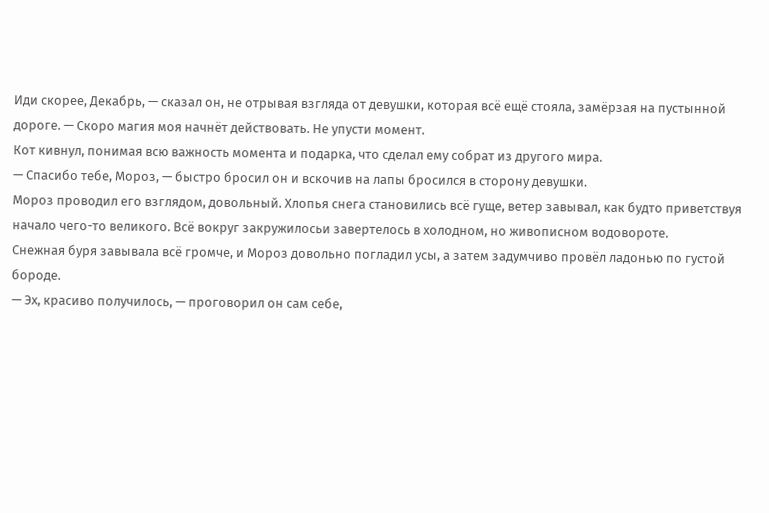Иди скорее, Декабрь, — сказал он, не отрывая взгляда от девушки, которая всё ещё стояла, замёрзая на пустынной дороге. — Скоро магия моя начнёт действовать. Не упусти момент.
Кот кивнул, понимая всю важность момента и подарка, что сделал ему собрат из другого мира.
— Спасибо тебе, Мороз, — быстро бросил он и вскочив на лапы бросился в сторону девушки.
Мороз проводил его взглядом, довольный. Хлопья снега становились всё гуще, ветер завывал, как будто приветствуя начало чего-то великого. Всё вокруг закружилосьи завертелось в холодном, но живописном водовороте.
Снежная буря завывала всё громче, и Мороз довольно погладил усы, а затем задумчиво провёл ладонью по густой бороде.
— Эх, красиво получилось, — проговорил он сам себе,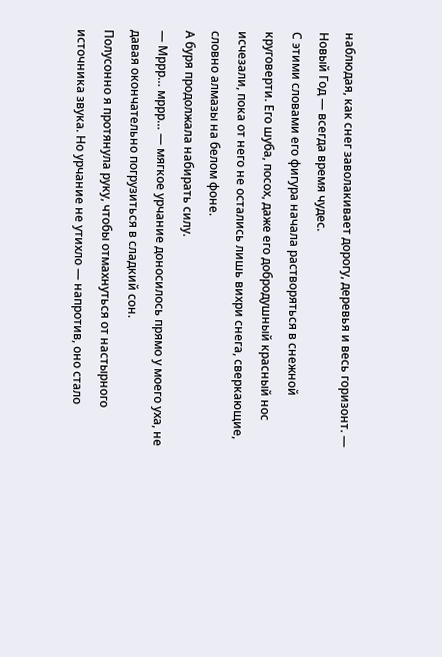наблюдая, как снег заволакивает дорогу, деревья и весь горизонт. — Новый Год — всегда время чудес.
С этими словами его фигура начала растворяться в снежной круговерти. Его шуба, посох, даже его добродушный красный нос исчезали, пока от него не остались лишь вихри снега, сверкающие, словно алмазы на белом фоне.
А буря продолжала набирать силу.
— Мррр… мррр… — мягкое урчание доносилось прямо у моего уха, не давая окончательно погрузиться в сладкий сон.
Полусонно я протянула руку, чтобы отмахнуться от настырного источника звука. Но урчание не утихло — напротив, оно стало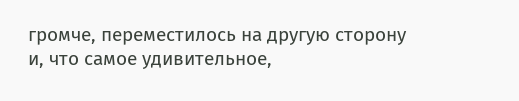громче, переместилось на другую сторону и, что самое удивительное,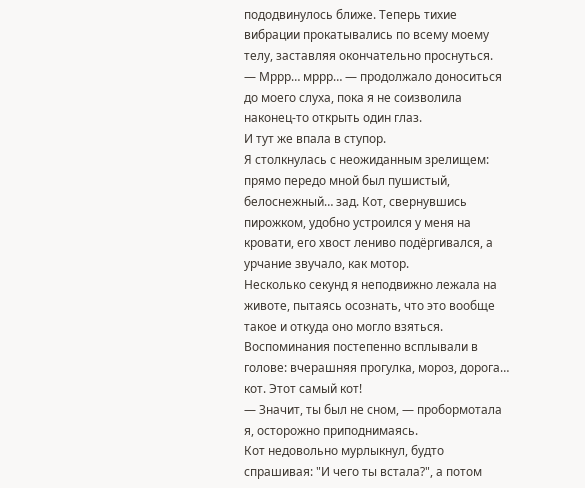пододвинулось ближе. Теперь тихие вибрации прокатывались по всему моему телу, заставляя окончательно проснуться.
— Мррр… мррр… — продолжало доноситься до моего слуха, пока я не соизволила наконец-то открыть один глаз.
И тут же впала в ступор.
Я столкнулась с неожиданным зрелищем: прямо передо мной был пушистый, белоснежный… зад. Кот, свернувшись пирожком, удобно устроился у меня на кровати, его хвост лениво подёргивался, а урчание звучало, как мотор.
Несколько секунд я неподвижно лежала на животе, пытаясь осознать, что это вообще такое и откуда оно могло взяться. Воспоминания постепенно всплывали в голове: вчерашняя прогулка, мороз, дорога… кот. Этот самый кот!
— Значит, ты был не сном, — пробормотала я, осторожно приподнимаясь.
Кот недовольно мурлыкнул, будто спрашивая: "И чего ты встала?", а потом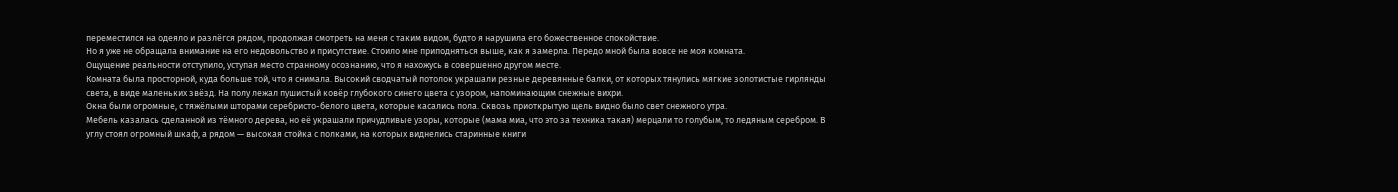переместился на одеяло и разлёгся рядом, продолжая смотреть на меня с таким видом, будто я нарушила его божественное спокойствие.
Но я уже не обращала внимание на его недовольство и присутствие. Стоило мне приподняться выше, как я замерла. Передо мной была вовсе не моя комната.
Ощущение реальности отступило, уступая место странному осознанию, что я нахожусь в совершенно другом месте.
Комната была просторной, куда больше той, что я снимала. Высокий сводчатый потолок украшали резные деревянные балки, от которых тянулись мягкие золотистые гирлянды света, в виде маленьких звёзд. На полу лежал пушистый ковёр глубокого синего цвета с узором, напоминающим снежные вихри.
Окна были огромные, с тяжёлыми шторами серебристо-белого цвета, которые касались пола. Сквозь приоткрытую щель видно было свет снежного утра.
Мебель казалась сделанной из тёмного дерева, но её украшали причудливые узоры, которые (мама миа, что это за техника такая) мерцали то голубым, то ледяным серебром. В углу стоял огромный шкаф, а рядом — высокая стойка с полками, на которых виднелись старинные книги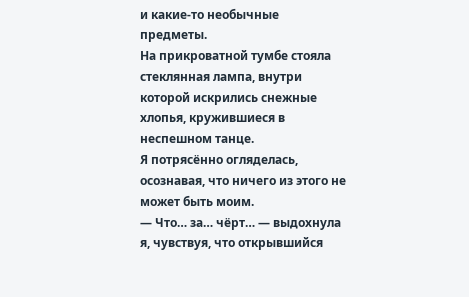и какие-то необычные предметы.
На прикроватной тумбе стояла стеклянная лампа, внутри которой искрились снежные хлопья, кружившиеся в неспешном танце.
Я потрясённо огляделась, осознавая, что ничего из этого не может быть моим.
— Что… за… чёрт… — выдохнула я, чувствуя, что открывшийся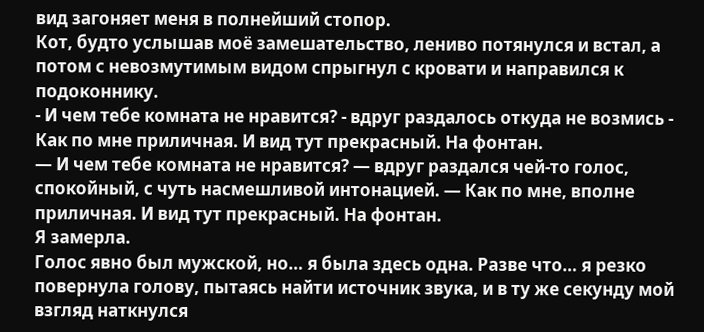вид загоняет меня в полнейший стопор.
Кот, будто услышав моё замешательство, лениво потянулся и встал, а потом с невозмутимым видом спрыгнул с кровати и направился к подоконнику.
- И чем тебе комната не нравится? - вдруг раздалось откуда не возмись - Как по мне приличная. И вид тут прекрасный. На фонтан.
— И чем тебе комната не нравится? — вдруг раздался чей-то голос, спокойный, с чуть насмешливой интонацией. — Как по мне, вполне приличная. И вид тут прекрасный. На фонтан.
Я замерла.
Голос явно был мужской, но… я была здесь одна. Разве что… я резко повернула голову, пытаясь найти источник звука, и в ту же секунду мой взгляд наткнулся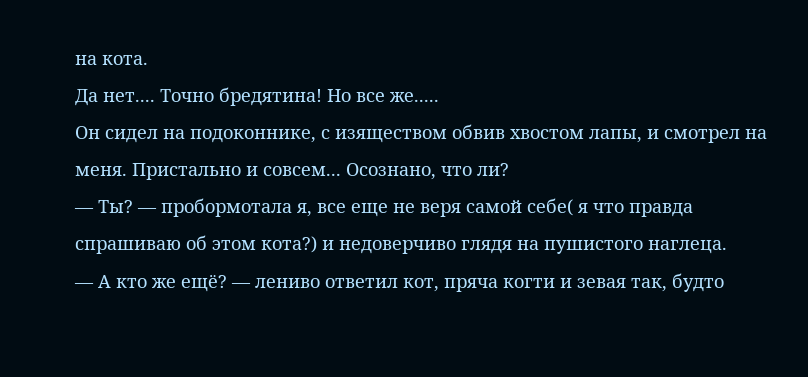на кота.
Да нет.... Точно бредятина! Но все же.....
Он сидел на подоконнике, с изяществом обвив хвостом лапы, и смотрел на меня. Пристально и совсем... Осознано, что ли?
— Ты? — пробормотала я, все еще не веря самой себе( я что правда спрашиваю об этом кота?) и недоверчиво глядя на пушистого наглеца.
— А кто же ещё? — лениво ответил кот, пряча когти и зевая так, будто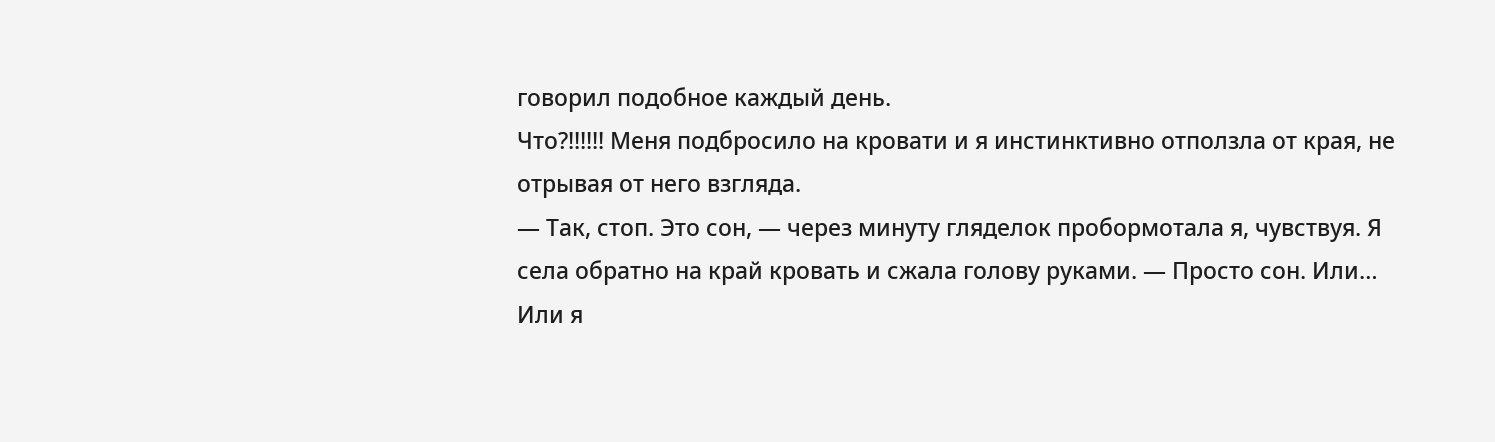говорил подобное каждый день.
Что?!!!!!! Меня подбросило на кровати и я инстинктивно отползла от края, не отрывая от него взгляда.
— Так, стоп. Это сон, — через минуту гляделок пробормотала я, чувствуя. Я села обратно на край кровать и сжала голову руками. — Просто сон. Или… Или я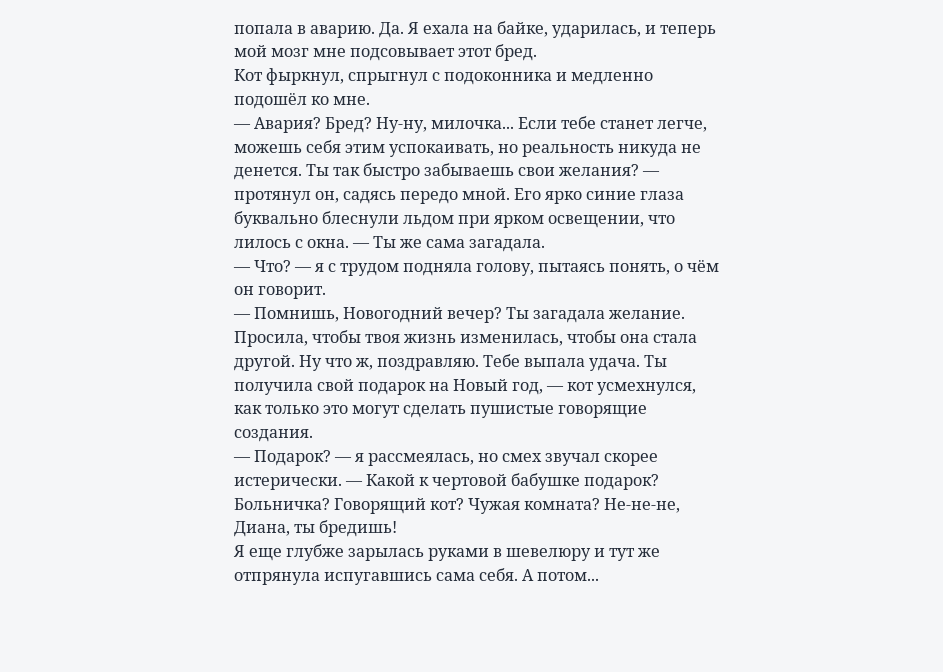попала в аварию. Да. Я ехала на байке, ударилась, и теперь мой мозг мне подсовывает этот бред.
Кот фыркнул, спрыгнул с подоконника и медленно подошёл ко мне.
— Авария? Бред? Ну-ну, милочка... Если тебе станет легче, можешь себя этим успокаивать, но реальность никуда не денется. Ты так быстро забываешь свои желания? — протянул он, садясь передо мной. Его ярко синие глаза буквально блеснули льдом при ярком освещении, что лилось с окна. — Ты же сама загадала.
— Что? — я с трудом подняла голову, пытаясь понять, о чём он говорит.
— Помнишь, Новогодний вечер? Ты загадала желание. Просила, чтобы твоя жизнь изменилась, чтобы она стала другой. Ну что ж, поздравляю. Тебе выпала удача. Ты получила свой подарок на Новый год, — кот усмехнулся, как только это могут сделать пушистые говорящие создания.
— Подарок? — я рассмеялась, но смех звучал скорее истерически. — Какой к чертовой бабушке подарок? Больничка? Говорящий кот? Чужая комната? Не-не-не, Диана, ты бредишь!
Я еще глубже зарылась руками в шевелюру и тут же отпрянула испугавшись сама себя. А потом...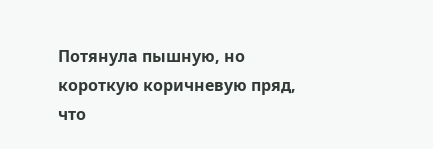Потянула пышную, но короткую коричневую пряд, что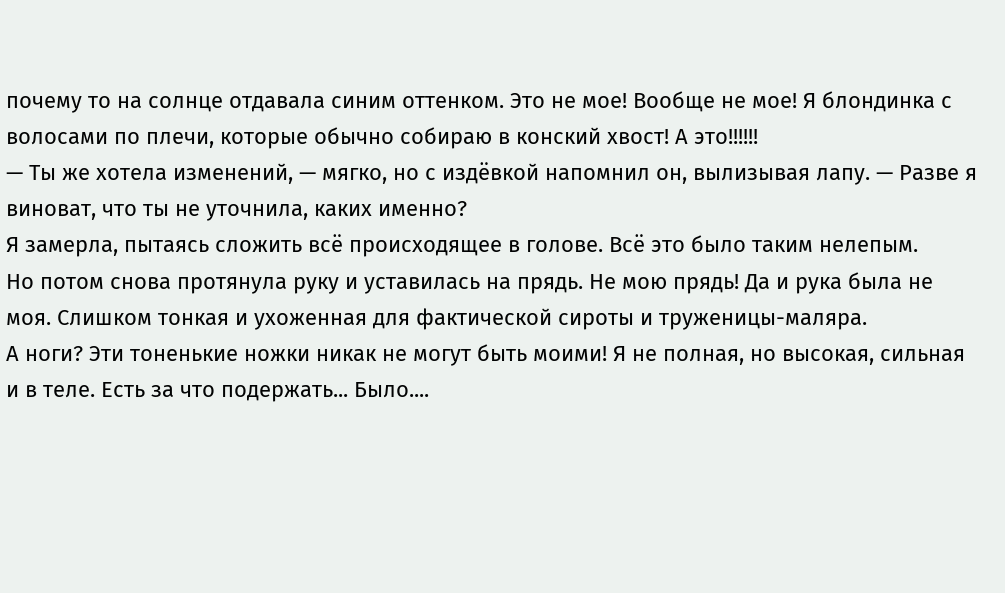почему то на солнце отдавала синим оттенком. Это не мое! Вообще не мое! Я блондинка с волосами по плечи, которые обычно собираю в конский хвост! А это!!!!!!
— Ты же хотела изменений, — мягко, но с издёвкой напомнил он, вылизывая лапу. — Разве я виноват, что ты не уточнила, каких именно?
Я замерла, пытаясь сложить всё происходящее в голове. Всё это было таким нелепым.
Но потом снова протянула руку и уставилась на прядь. Не мою прядь! Да и рука была не моя. Слишком тонкая и ухоженная для фактической сироты и труженицы-маляра.
А ноги? Эти тоненькие ножки никак не могут быть моими! Я не полная, но высокая, сильная и в теле. Есть за что подержать... Было....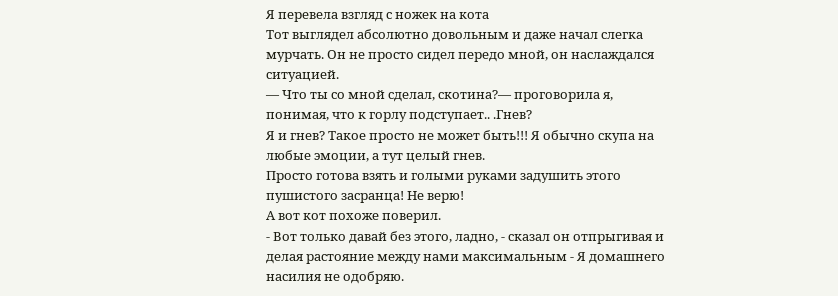Я перевела взгляд с ножек на кота
Тот выглядел абсолютно довольным и даже начал слегка мурчать. Он не просто сидел передо мной, он наслаждался ситуацией.
— Что ты со мной сделал, скотина?— проговорила я, понимая, что к горлу подступает.. .Гнев?
Я и гнев? Такое просто не может быть!!! Я обычно скупа на любые эмоции, а тут целый гнев.
Просто готова взять и голыми руками задушить этого пушистого засранца! Не верю!
А вот кот похоже поверил.
- Вот только давай без этого, ладно, - сказал он отпрыгивая и делая растояние между нами максимальным - Я домашнего насилия не одобряю.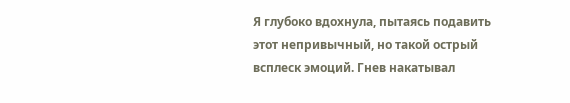Я глубоко вдохнула, пытаясь подавить этот непривычный, но такой острый всплеск эмоций. Гнев накатывал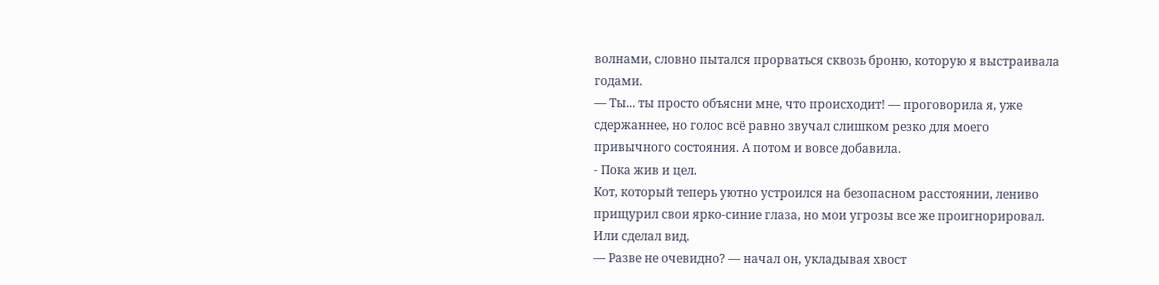волнами, словно пытался прорваться сквозь броню, которую я выстраивала годами.
— Ты... ты просто объясни мне, что происходит! — проговорила я, уже сдержаннее, но голос всё равно звучал слишком резко для моего привычного состояния. А потом и вовсе добавила.
- Пока жив и цел.
Кот, который теперь уютно устроился на безопасном расстоянии, лениво прищурил свои ярко-синие глаза, но мои угрозы все же проигнорировал. Или сделал вид.
— Разве не очевидно? — начал он, укладывая хвост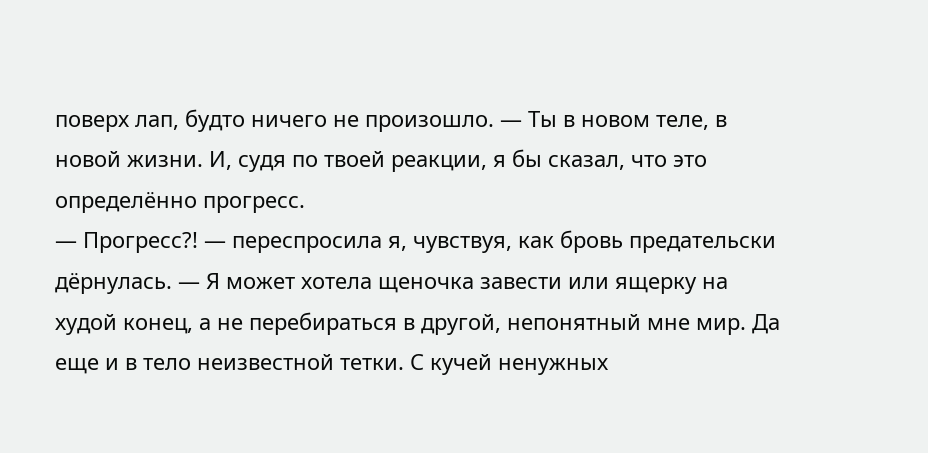поверх лап, будто ничего не произошло. — Ты в новом теле, в новой жизни. И, судя по твоей реакции, я бы сказал, что это определённо прогресс.
— Прогресс?! — переспросила я, чувствуя, как бровь предательски дёрнулась. — Я может хотела щеночка завести или ящерку на худой конец, а не перебираться в другой, непонятный мне мир. Да еще и в тело неизвестной тетки. С кучей ненужных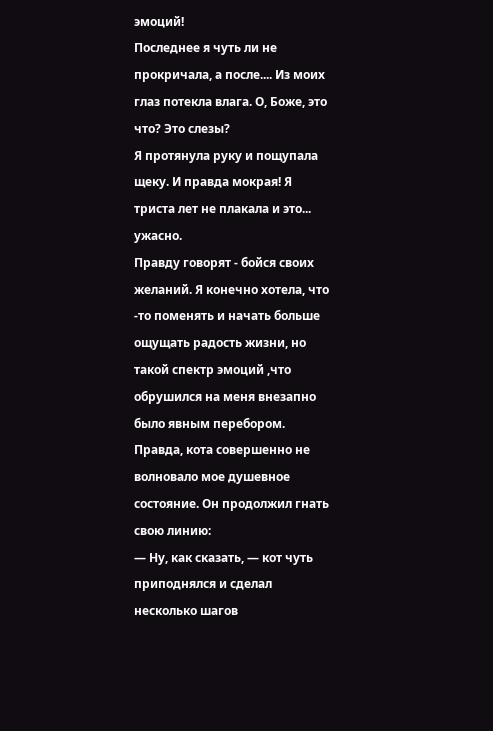эмоций!
Последнее я чуть ли не прокричала, а после.... Из моих глаз потекла влага. О, Боже, это что? Это слезы?
Я протянула руку и пощупала щеку. И правда мокрая! Я триста лет не плакала и это... ужасно.
Правду говорят - бойся своих желаний. Я конечно хотела, что -то поменять и начать больше ощущать радость жизни, но такой спектр эмоций ,что обрушился на меня внезапно было явным перебором.
Правда, кота совершенно не волновало мое душевное состояние. Он продолжил гнать свою линию:
— Ну, как сказать, — кот чуть приподнялся и сделал несколько шагов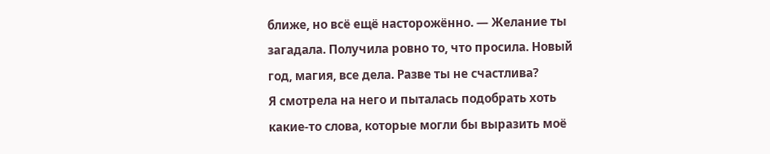ближе, но всё ещё насторожённо. — Желание ты загадала. Получила ровно то, что просила. Новый год, магия, все дела. Разве ты не счастлива?
Я смотрела на него и пыталась подобрать хоть какие-то слова, которые могли бы выразить моё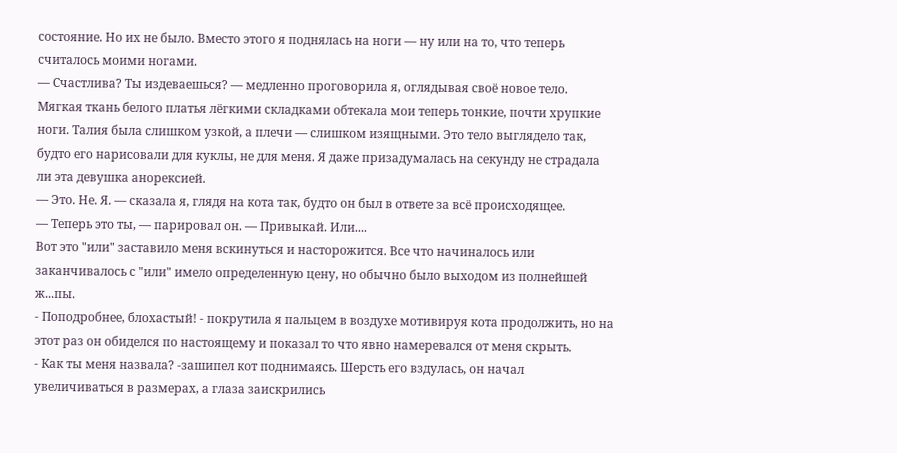состояние. Но их не было. Вместо этого я поднялась на ноги — ну или на то, что теперь считалось моими ногами.
— Счастлива? Ты издеваешься? — медленно проговорила я, оглядывая своё новое тело.
Мягкая ткань белого платья лёгкими складками обтекала мои теперь тонкие, почти хрупкие ноги. Талия была слишком узкой, а плечи — слишком изящными. Это тело выглядело так, будто его нарисовали для куклы, не для меня. Я даже призадумалась на секунду не страдала ли эта девушка анорексией.
— Это. Не. Я. — сказала я, глядя на кота так, будто он был в ответе за всё происходящее.
— Теперь это ты, — парировал он. — Привыкай. Или....
Вот это "или" заставило меня вскинуться и насторожится. Все что начиналось или заканчивалось с "или" имело определенную цену, но обычно было выходом из полнейшей ж...пы.
- Поподробнее, блохастый! - покрутила я пальцем в воздухе мотивируя кота продолжить, но на этот раз он обиделся по настоящему и показал то что явно намеревался от меня скрыть.
- Как ты меня назвала? -зашипел кот поднимаясь. Шерсть его вздулась, он начал увеличиваться в размерах, а глаза заискрились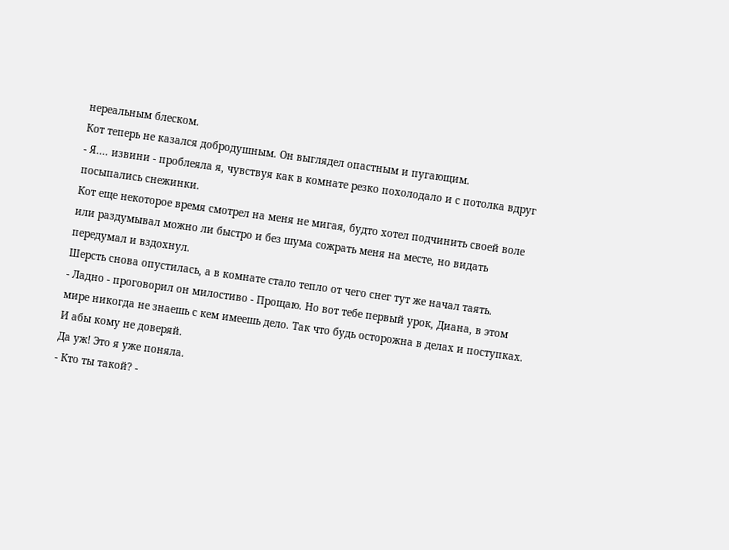нереальным блеском.
Кот теперь не казался добродушным. Он выглядел опастным и пугающим.
- Я.... извини - проблеяла я, чувствуя как в комнате резко похолодало и с потолка вдруг посыпались снежинки.
Кот еще некоторое время смотрел на меня не мигая, будто хотел подчинить своей воле или раздумывал можно ли быстро и без шума сожрать меня на месте, но видать передумал и вздохнул.
Шерсть снова опустилась, а в комнате стало тепло от чего снег тут же начал таять.
- Ладно - проговорил он милостиво - Прощаю. Но вот тебе первый урок, Диана, в этом мире никогда не знаешь с кем имеешь дело. Так что будь осторожна в делах и поступках. И абы кому не доверяй.
Да уж! Это я уже поняла.
- Кто ты такой? -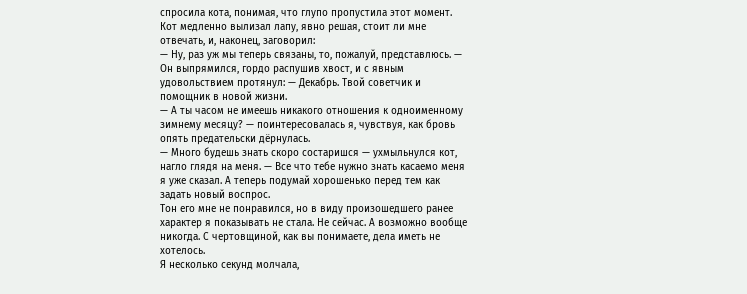спросила кота, понимая, что глупо пропустила этот момент.
Кот медленно вылизал лапу, явно решая, стоит ли мне отвечать, и, наконец, заговорил:
— Ну, раз уж мы теперь связаны, то, пожалуй, представлюсь. — Он выпрямился, гордо распушив хвост, и с явным удовольствием протянул: — Декабрь. Твой советчик и помощник в новой жизни.
— А ты часом не имеешь никакого отношения к одноименному зимнему месяцу? — поинтересовалась я, чувствуя, как бровь опять предательски дёрнулась.
— Много будешь знать скоро состаришся — ухмыльнулся кот, нагло глядя на меня. — Все что тебе нужно знать касаемо меня я уже сказал. А теперь подумай хорошенько перед тем как задать новый воспрос.
Тон его мне не понравился, но в виду произошедшего ранее характер я показывать не стала. Не сейчас. А возможно вообще никогда. С чертовщиной, как вы понимаете, дела иметь не хотелось.
Я несколько секунд молчала,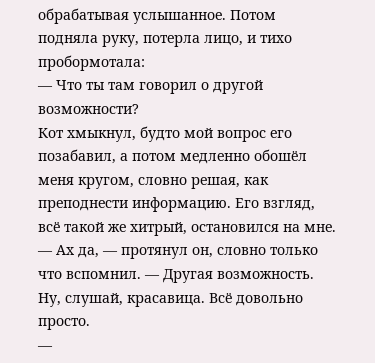обрабатывая услышанное. Потом подняла руку, потерла лицо, и тихо пробормотала:
— Что ты там говорил о другой возможности?
Кот хмыкнул, будто мой вопрос его позабавил, а потом медленно обошёл меня кругом, словно решая, как преподнести информацию. Его взгляд, всё такой же хитрый, остановился на мне.
— Ах да, — протянул он, словно только что вспомнил. — Другая возможность. Ну, слушай, красавица. Всё довольно просто.
—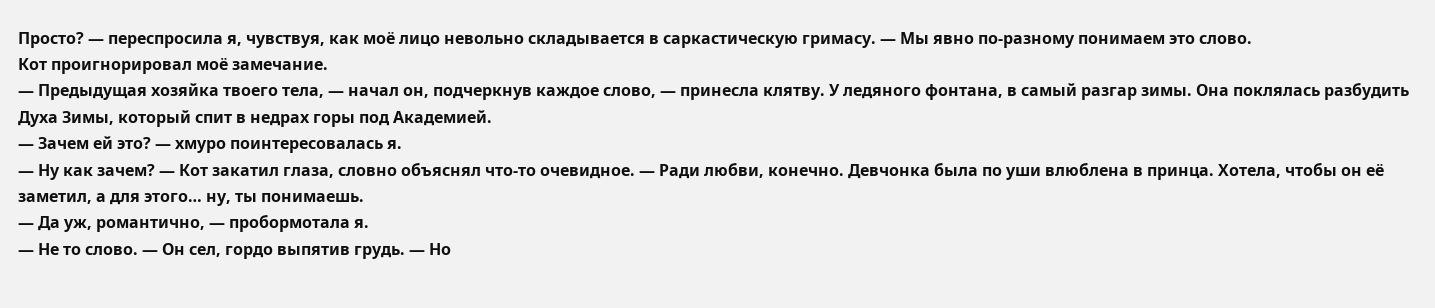Просто? — переспросила я, чувствуя, как моё лицо невольно складывается в саркастическую гримасу. — Мы явно по-разному понимаем это слово.
Кот проигнорировал моё замечание.
— Предыдущая хозяйка твоего тела, — начал он, подчеркнув каждое слово, — принесла клятву. У ледяного фонтана, в самый разгар зимы. Она поклялась разбудить Духа Зимы, который спит в недрах горы под Академией.
— Зачем ей это? — хмуро поинтересовалась я.
— Ну как зачем? — Кот закатил глаза, словно объяснял что-то очевидное. — Ради любви, конечно. Девчонка была по уши влюблена в принца. Хотела, чтобы он её заметил, а для этого… ну, ты понимаешь.
— Да уж, романтично, — пробормотала я.
— Не то слово. — Он сел, гордо выпятив грудь. — Но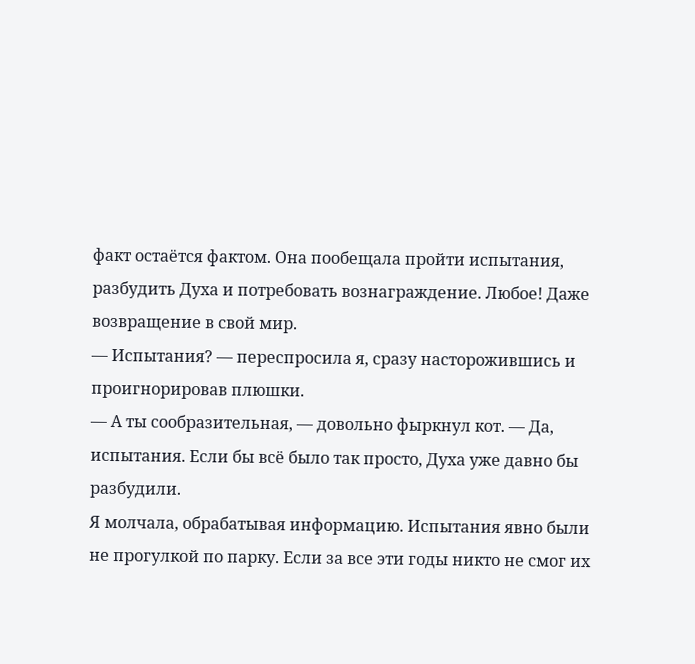факт остаётся фактом. Она пообещала пройти испытания, разбудить Духа и потребовать вознаграждение. Любое! Даже возвращение в свой мир.
— Испытания? — переспросила я, сразу насторожившись и проигнорировав плюшки.
— А ты сообразительная, — довольно фыркнул кот. — Да, испытания. Если бы всё было так просто, Духа уже давно бы разбудили.
Я молчала, обрабатывая информацию. Испытания явно были не прогулкой по парку. Если за все эти годы никто не смог их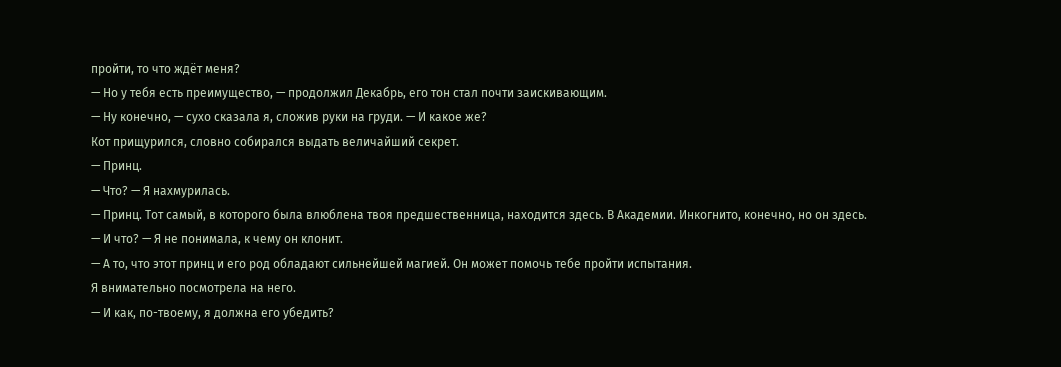пройти, то что ждёт меня?
— Но у тебя есть преимущество, — продолжил Декабрь, его тон стал почти заискивающим.
— Ну конечно, — сухо сказала я, сложив руки на груди. — И какое же?
Кот прищурился, словно собирался выдать величайший секрет.
— Принц.
— Что? — Я нахмурилась.
— Принц. Тот самый, в которого была влюблена твоя предшественница, находится здесь. В Академии. Инкогнито, конечно, но он здесь.
— И что? — Я не понимала, к чему он клонит.
— А то, что этот принц и его род обладают сильнейшей магией. Он может помочь тебе пройти испытания.
Я внимательно посмотрела на него.
— И как, по-твоему, я должна его убедить?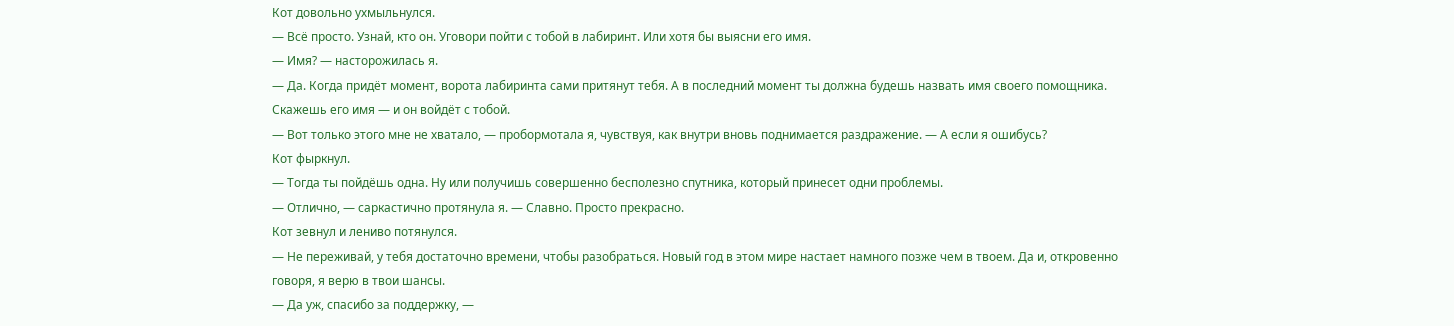Кот довольно ухмыльнулся.
— Всё просто. Узнай, кто он. Уговори пойти с тобой в лабиринт. Или хотя бы выясни его имя.
— Имя? — насторожилась я.
— Да. Когда придёт момент, ворота лабиринта сами притянут тебя. А в последний момент ты должна будешь назвать имя своего помощника. Скажешь его имя — и он войдёт с тобой.
— Вот только этого мне не хватало, — пробормотала я, чувствуя, как внутри вновь поднимается раздражение. — А если я ошибусь?
Кот фыркнул.
— Тогда ты пойдёшь одна. Ну или получишь совершенно бесполезно спутника, который принесет одни проблемы.
— Отлично, — саркастично протянула я. — Славно. Просто прекрасно.
Кот зевнул и лениво потянулся.
— Не переживай, у тебя достаточно времени, чтобы разобраться. Новый год в этом мире настает намного позже чем в твоем. Да и, откровенно говоря, я верю в твои шансы.
— Да уж, спасибо за поддержку, —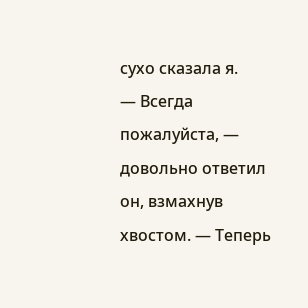сухо сказала я.
— Всегда пожалуйста, — довольно ответил он, взмахнув хвостом. — Теперь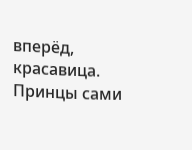вперёд, красавица. Принцы сами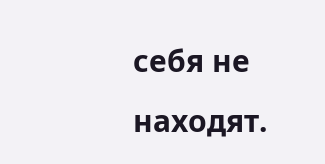себя не находят.